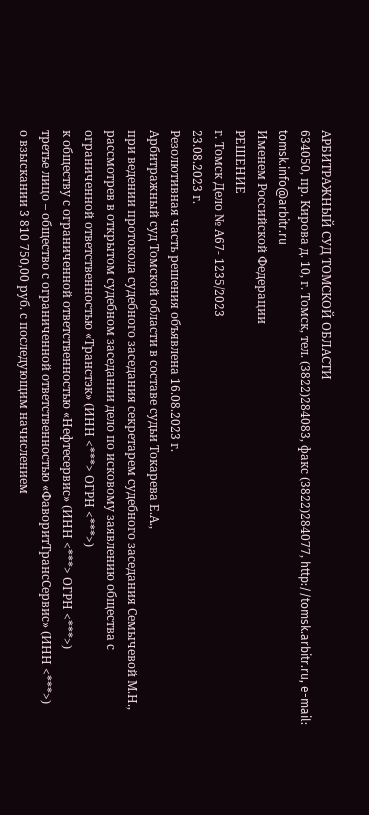АРБИТРАЖНЫЙ СУД ТОМСКОЙ ОБЛАСТИ
634050, пр. Кирова д. 10, г. Томск, тел. (3822)284083, факс (3822)284077, http://tomsk.arbitr.ru, e-mail: tomsk.info@arbitr.ru
Именем Российской Федерации
РЕШЕНИЕ
г. Томск Дело № А67- 1235/2023
23.08.2023 г.
Резолютивная часть решения объявлена 16.08.2023 г.
Арбитражный суд Томской области в составе судьи Токарева Е.А.,
при ведении протокола судебного заседания секретарем судебного заседания Семычевой М.Н.,
рассмотрев в открытом судебном заседании дело по исковому заявлению общества с ограниченной ответственностью «Транстэк» (ИНН <***> ОГРН <***>)
к обществу с ограниченной ответственностью «Нефтесервис» (ИНН <***> ОГРН <***>)
третье лицо – общество с ограниченной ответственностью «ФаворитТрансСервис» (ИНН <***>)
о взыскании 3 810 750,00 руб. с последующим начислением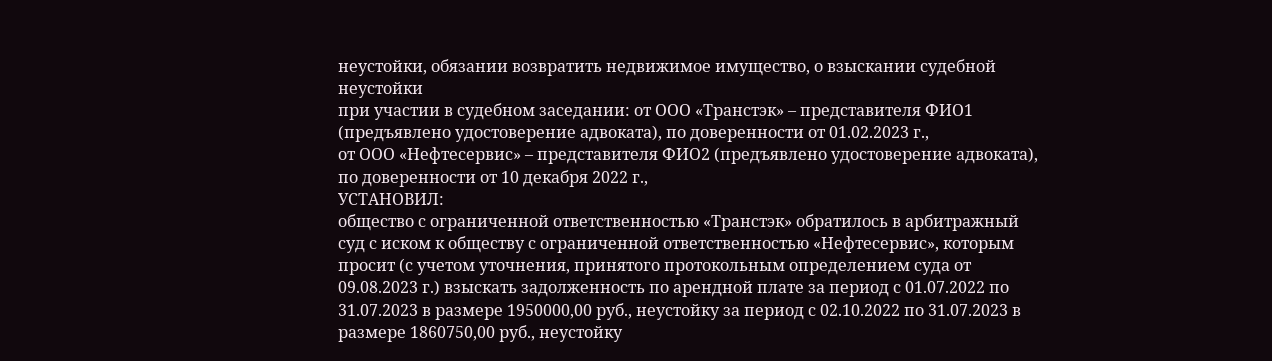неустойки, обязании возвратить недвижимое имущество, о взыскании судебной неустойки
при участии в судебном заседании: от ООО «Транстэк» – представителя ФИО1 (предъявлено удостоверение адвоката), по доверенности от 01.02.2023 г.,
от ООО «Нефтесервис» – представителя ФИО2 (предъявлено удостоверение адвоката), по доверенности от 10 декабря 2022 г.,
УСТАНОВИЛ:
общество с ограниченной ответственностью «Транстэк» обратилось в арбитражный суд с иском к обществу с ограниченной ответственностью «Нефтесервис», которым просит (с учетом уточнения, принятого протокольным определением суда от 09.08.2023 г.) взыскать задолженность по арендной плате за период с 01.07.2022 по 31.07.2023 в размере 1950000,00 руб., неустойку за период с 02.10.2022 по 31.07.2023 в размере 1860750,00 руб., неустойку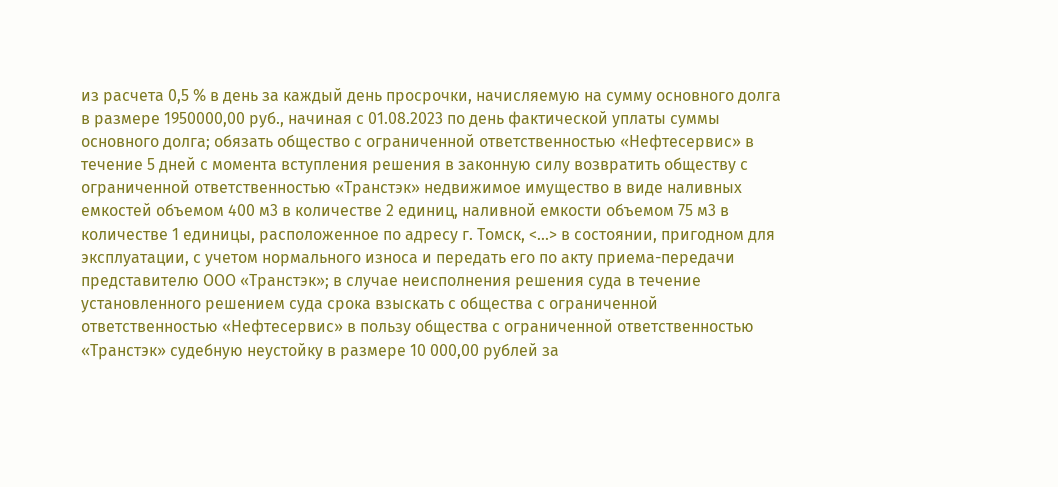из расчета 0,5 % в день за каждый день просрочки, начисляемую на сумму основного долга в размере 1950000,00 руб., начиная с 01.08.2023 по день фактической уплаты суммы основного долга; обязать общество с ограниченной ответственностью «Нефтесервис» в течение 5 дней с момента вступления решения в законную силу возвратить обществу с ограниченной ответственностью «Транстэк» недвижимое имущество в виде наливных емкостей объемом 400 м3 в количестве 2 единиц, наливной емкости объемом 75 м3 в количестве 1 единицы, расположенное по адресу г. Томск, <...> в состоянии, пригодном для эксплуатации, с учетом нормального износа и передать его по акту приема-передачи представителю ООО «Транстэк»; в случае неисполнения решения суда в течение установленного решением суда срока взыскать с общества с ограниченной ответственностью «Нефтесервис» в пользу общества с ограниченной ответственностью «Транстэк» судебную неустойку в размере 10 000,00 рублей за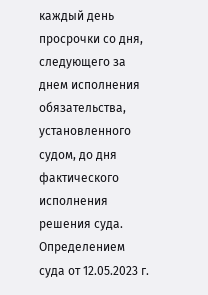каждый день просрочки со дня, следующего за днем исполнения обязательства, установленного судом, до дня фактического исполнения решения суда.
Определением суда от 12.05.2023 г.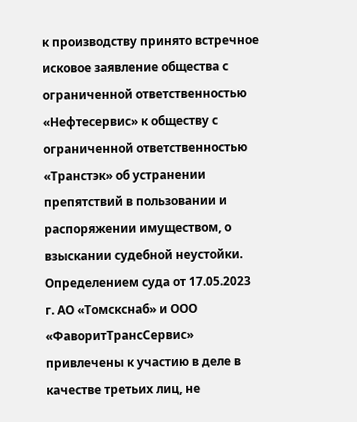к производству принято встречное исковое заявление общества с ограниченной ответственностью «Нефтесервис» к обществу с ограниченной ответственностью «Транстэк» об устранении препятствий в пользовании и распоряжении имуществом, о взыскании судебной неустойки.
Определением суда от 17.05.2023 г. АО «Томскснаб» и ООО «ФаворитТрансСервис» привлечены к участию в деле в качестве третьих лиц, не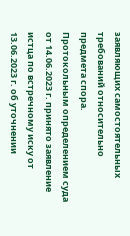заявляющих самостоятельных требований относительно предмета спора.
Протокольным определением суда от 14.06.2023 г. принято заявление истца по встречному иску от 13.06.2023 г. об уточнении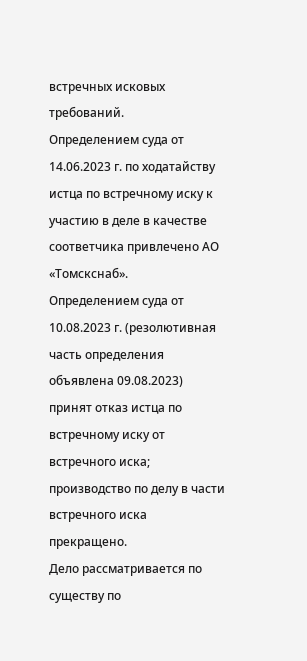встречных исковых требований.
Определением суда от 14.06.2023 г. по ходатайству истца по встречному иску к участию в деле в качестве соответчика привлечено АО «Томскснаб».
Определением суда от 10.08.2023 г. (резолютивная часть определения объявлена 09.08.2023) принят отказ истца по встречному иску от встречного иска; производство по делу в части встречного иска прекращено.
Дело рассматривается по существу по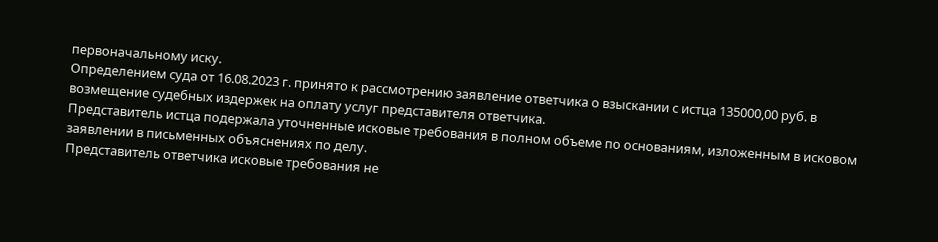первоначальному иску.
Определением суда от 16.08.2023 г. принято к рассмотрению заявление ответчика о взыскании с истца 135000,00 руб. в возмещение судебных издержек на оплату услуг представителя ответчика.
Представитель истца подержала уточненные исковые требования в полном объеме по основаниям, изложенным в исковом заявлении в письменных объяснениях по делу.
Представитель ответчика исковые требования не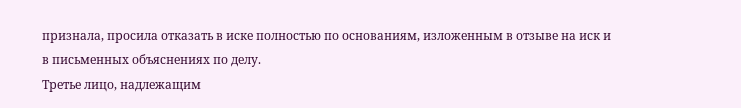признала, просила отказать в иске полностью по основаниям, изложенным в отзыве на иск и в письменных объяснениях по делу.
Третье лицо, надлежащим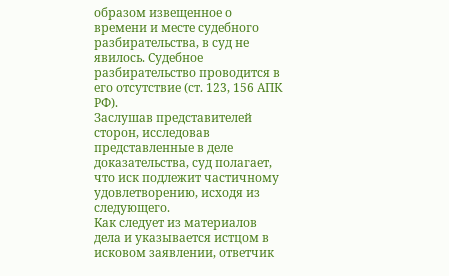образом извещенное о времени и месте судебного разбирательства, в суд не явилось. Судебное разбирательство проводится в его отсутствие (ст. 123, 156 АПК РФ).
Заслушав представителей сторон, исследовав представленные в деле доказательства, суд полагает, что иск подлежит частичному удовлетворению, исходя из следующего.
Как следует из материалов дела и указывается истцом в исковом заявлении, ответчик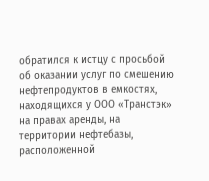обратился к истцу с просьбой об оказании услуг по смешению нефтепродуктов в емкостях, находящихся у ООО «Транстэк» на правах аренды, на территории нефтебазы, расположенной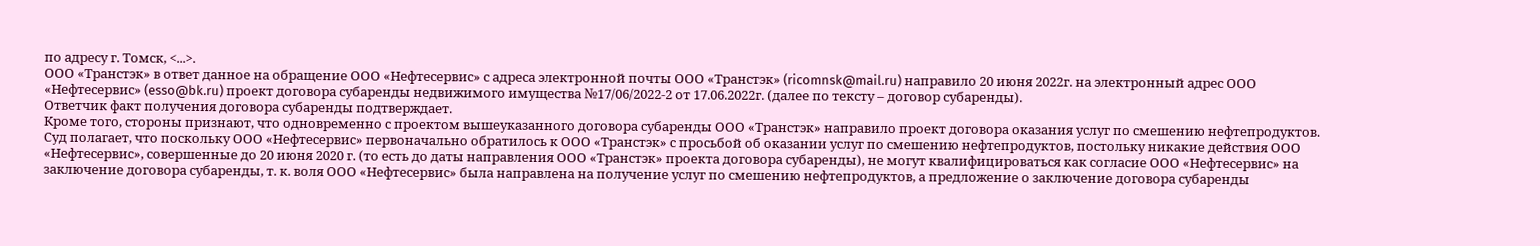по адресу г. Томск, <...>.
ООО «Транстэк» в ответ данное на обращение ООО «Нефтесервис» с адреса электронной почты ООО «Транстэк» (ricomnsk@mail.ru) направило 20 июня 2022г. на электронный адрес ООО «Нефтесервис» (esso@bk.ru) проект договора субаренды недвижимого имущества №17/06/2022-2 от 17.06.2022г. (далее по тексту – договор субаренды).
Ответчик факт получения договора субаренды подтверждает.
Кроме того, стороны признают, что одновременно с проектом вышеуказанного договора субаренды ООО «Транстэк» направило проект договора оказания услуг по смешению нефтепродуктов.
Суд полагает, что поскольку ООО «Нефтесервис» первоначально обратилось к ООО «Транстэк» с просьбой об оказании услуг по смешению нефтепродуктов, постольку никакие действия ООО «Нефтесервис», совершенные до 20 июня 2020 г. (то есть до даты направления ООО «Транстэк» проекта договора субаренды), не могут квалифицироваться как согласие ООО «Нефтесервис» на заключение договора субаренды, т. к. воля ООО «Нефтесервис» была направлена на получение услуг по смешению нефтепродуктов, а предложение о заключение договора субаренды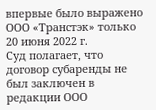впервые было выражено ООО «Транстэк» только 20 июня 2022 г.
Суд полагает, что договор субаренды не был заключен в редакции ООО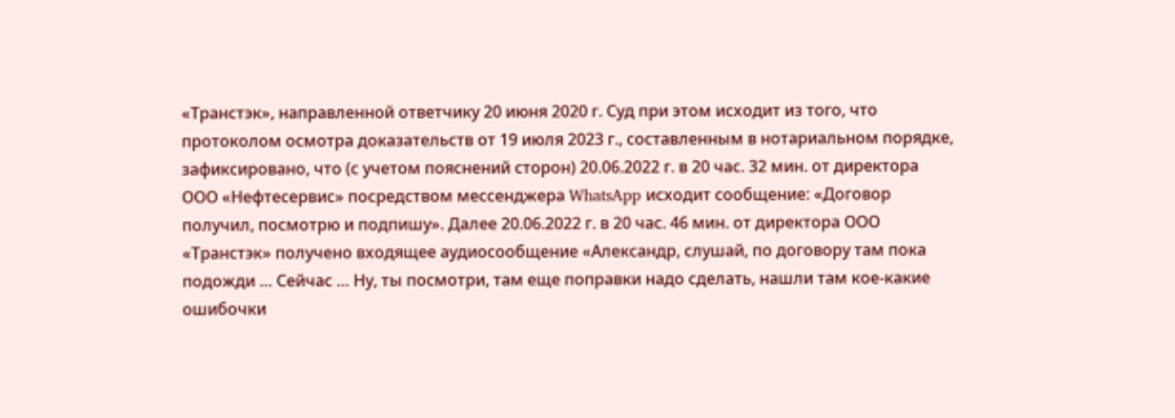«Транстэк», направленной ответчику 20 июня 2020 г. Суд при этом исходит из того, что протоколом осмотра доказательств от 19 июля 2023 г., составленным в нотариальном порядке, зафиксировано, что (с учетом пояснений сторон) 20.06.2022 г. в 20 час. 32 мин. от директора ООО «Нефтесервис» посредством мессенджера WhatsApp исходит сообщение: «Договор получил, посмотрю и подпишу». Далее 20.06.2022 г. в 20 час. 46 мин. от директора ООО «Транстэк» получено входящее аудиосообщение «Александр, слушай, по договору там пока подожди … Сейчас … Ну, ты посмотри, там еще поправки надо сделать, нашли там кое-какие ошибочки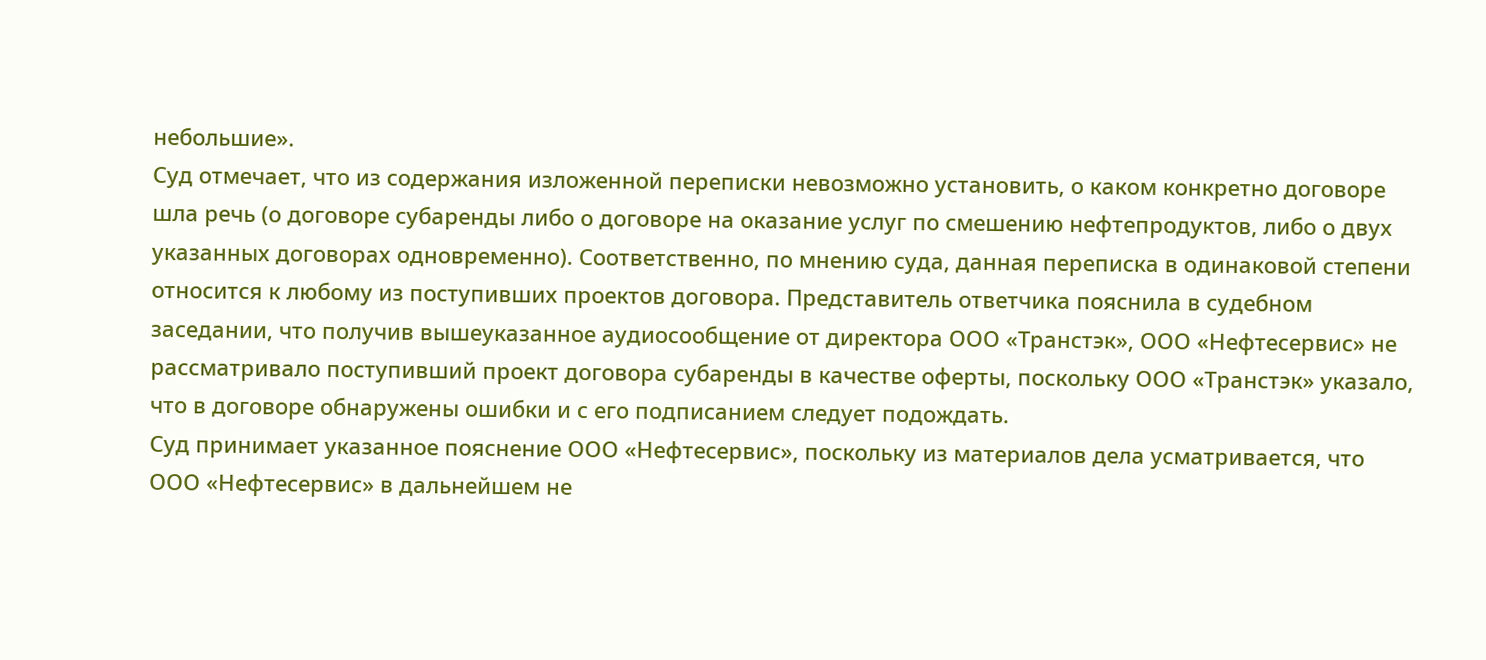небольшие».
Суд отмечает, что из содержания изложенной переписки невозможно установить, о каком конкретно договоре шла речь (о договоре субаренды либо о договоре на оказание услуг по смешению нефтепродуктов, либо о двух указанных договорах одновременно). Соответственно, по мнению суда, данная переписка в одинаковой степени относится к любому из поступивших проектов договора. Представитель ответчика пояснила в судебном заседании, что получив вышеуказанное аудиосообщение от директора ООО «Транстэк», ООО «Нефтесервис» не рассматривало поступивший проект договора субаренды в качестве оферты, поскольку ООО «Транстэк» указало, что в договоре обнаружены ошибки и с его подписанием следует подождать.
Суд принимает указанное пояснение ООО «Нефтесервис», поскольку из материалов дела усматривается, что ООО «Нефтесервис» в дальнейшем не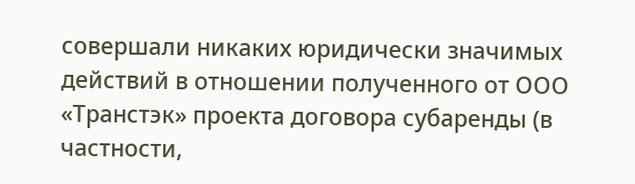совершали никаких юридически значимых действий в отношении полученного от ООО «Транстэк» проекта договора субаренды (в частности,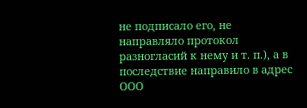не подписало его, не направляло протокол разногласий к нему и т. п.), а в последствие направило в адрес ООО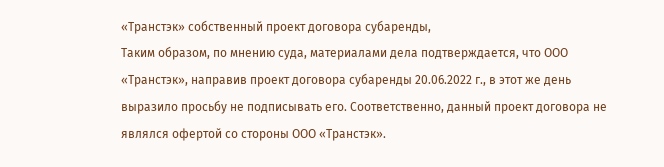«Транстэк» собственный проект договора субаренды,
Таким образом, по мнению суда, материалами дела подтверждается, что ООО «Транстэк», направив проект договора субаренды 20.06.2022 г., в этот же день выразило просьбу не подписывать его. Соответственно, данный проект договора не являлся офертой со стороны ООО «Транстэк».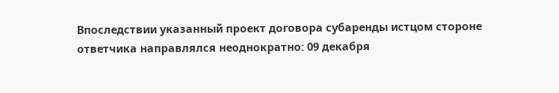Впоследствии указанный проект договора субаренды истцом стороне ответчика направлялся неоднократно: 09 декабря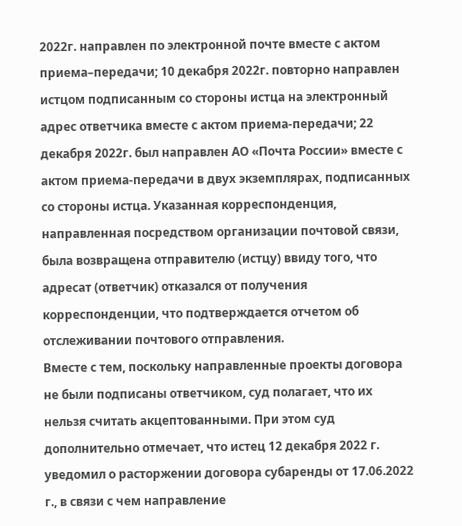2022г. направлен по электронной почте вместе с актом приема–передачи; 10 декабря 2022г. повторно направлен истцом подписанным со стороны истца на электронный адрес ответчика вместе с актом приема-передачи; 22 декабря 2022г. был направлен АО «Почта России» вместе с актом приема-передачи в двух экземплярах, подписанных со стороны истца. Указанная корреспонденция, направленная посредством организации почтовой связи, была возвращена отправителю (истцу) ввиду того, что адресат (ответчик) отказался от получения корреспонденции, что подтверждается отчетом об отслеживании почтового отправления.
Вместе с тем, поскольку направленные проекты договора не были подписаны ответчиком, суд полагает, что их нельзя считать акцептованными. При этом суд дополнительно отмечает, что истец 12 декабря 2022 г. уведомил о расторжении договора субаренды от 17.06.2022 г., в связи с чем направление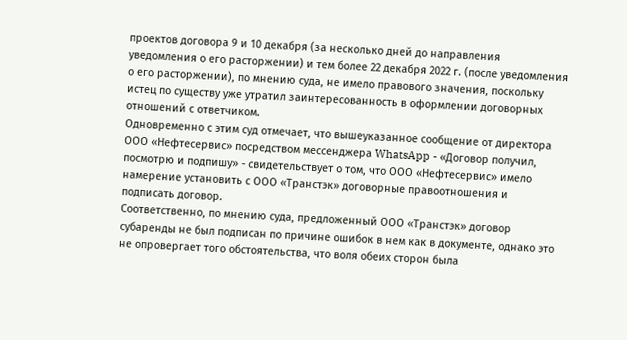проектов договора 9 и 10 декабря (за несколько дней до направления уведомления о его расторжении) и тем более 22 декабря 2022 г. (после уведомления о его расторжении), по мнению суда, не имело правового значения, поскольку истец по существу уже утратил заинтересованность в оформлении договорных отношений с ответчиком.
Одновременно с этим суд отмечает, что вышеуказанное сообщение от директора ООО «Нефтесервис» посредством мессенджера WhatsApp - «Договор получил, посмотрю и подпишу» - свидетельствует о том, что ООО «Нефтесервис» имело намерение установить с ООО «Транстэк» договорные правоотношения и подписать договор.
Соответственно, по мнению суда, предложенный ООО «Транстэк» договор субаренды не был подписан по причине ошибок в нем как в документе, однако это не опровергает того обстоятельства, что воля обеих сторон была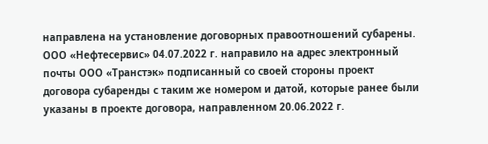направлена на установление договорных правоотношений субарены.
ООО «Нефтесервис» 04.07.2022 г. направило на адрес электронный почты ООО «Транстэк» подписанный со своей стороны проект договора субаренды с таким же номером и датой, которые ранее были указаны в проекте договора, направленном 20.06.2022 г.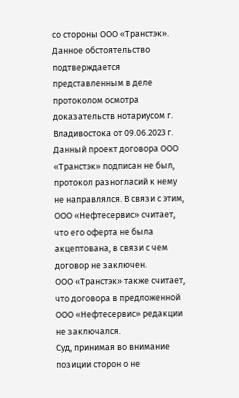со стороны ООО «Транстэк». Данное обстоятельство подтверждается представленным в деле протоколом осмотра доказательств нотариусом г. Владивостока от 09.06.2023 г.
Данный проект договора ООО «Транстэк» подписан не был, протокол разногласий к нему не направлялся. В связи с этим, ООО «Нефтесервис» считает, что его оферта не была акцептована, в связи с чем договор не заключен.
ООО «Транстэк» также считает, что договора в предложенной ООО «Нефтесервис» редакции не заключался.
Суд, принимая во внимание позиции сторон о не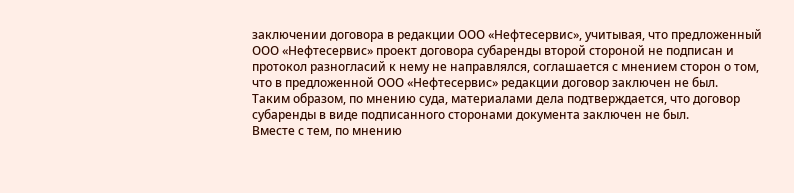заключении договора в редакции ООО «Нефтесервис», учитывая, что предложенный ООО «Нефтесервис» проект договора субаренды второй стороной не подписан и протокол разногласий к нему не направлялся, соглашается с мнением сторон о том, что в предложенной ООО «Нефтесервис» редакции договор заключен не был.
Таким образом, по мнению суда, материалами дела подтверждается, что договор субаренды в виде подписанного сторонами документа заключен не был.
Вместе с тем, по мнению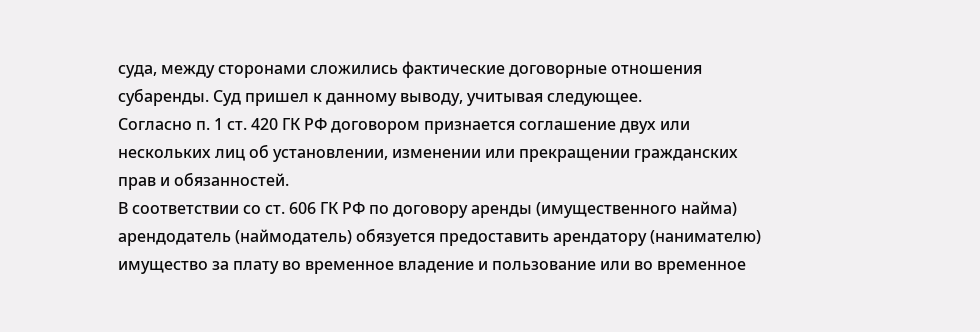суда, между сторонами сложились фактические договорные отношения субаренды. Суд пришел к данному выводу, учитывая следующее.
Согласно п. 1 ст. 420 ГК РФ договором признается соглашение двух или нескольких лиц об установлении, изменении или прекращении гражданских прав и обязанностей.
В соответствии со ст. 606 ГК РФ по договору аренды (имущественного найма) арендодатель (наймодатель) обязуется предоставить арендатору (нанимателю) имущество за плату во временное владение и пользование или во временное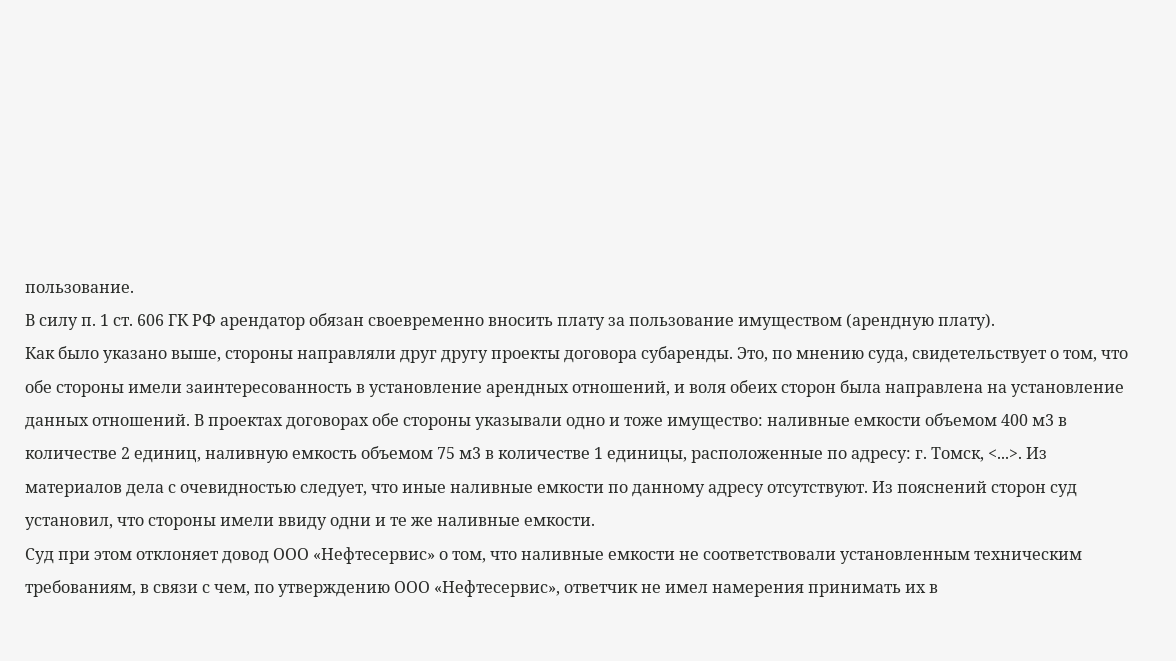пользование.
В силу п. 1 ст. 606 ГК РФ арендатор обязан своевременно вносить плату за пользование имуществом (арендную плату).
Как было указано выше, стороны направляли друг другу проекты договора субаренды. Это, по мнению суда, свидетельствует о том, что обе стороны имели заинтересованность в установление арендных отношений, и воля обеих сторон была направлена на установление данных отношений. В проектах договорах обе стороны указывали одно и тоже имущество: наливные емкости объемом 400 м3 в количестве 2 единиц, наливную емкость объемом 75 м3 в количестве 1 единицы, расположенные по адресу: г. Томск, <...>. Из материалов дела с очевидностью следует, что иные наливные емкости по данному адресу отсутствуют. Из пояснений сторон суд установил, что стороны имели ввиду одни и те же наливные емкости.
Суд при этом отклоняет довод ООО «Нефтесервис» о том, что наливные емкости не соответствовали установленным техническим требованиям, в связи с чем, по утверждению ООО «Нефтесервис», ответчик не имел намерения принимать их в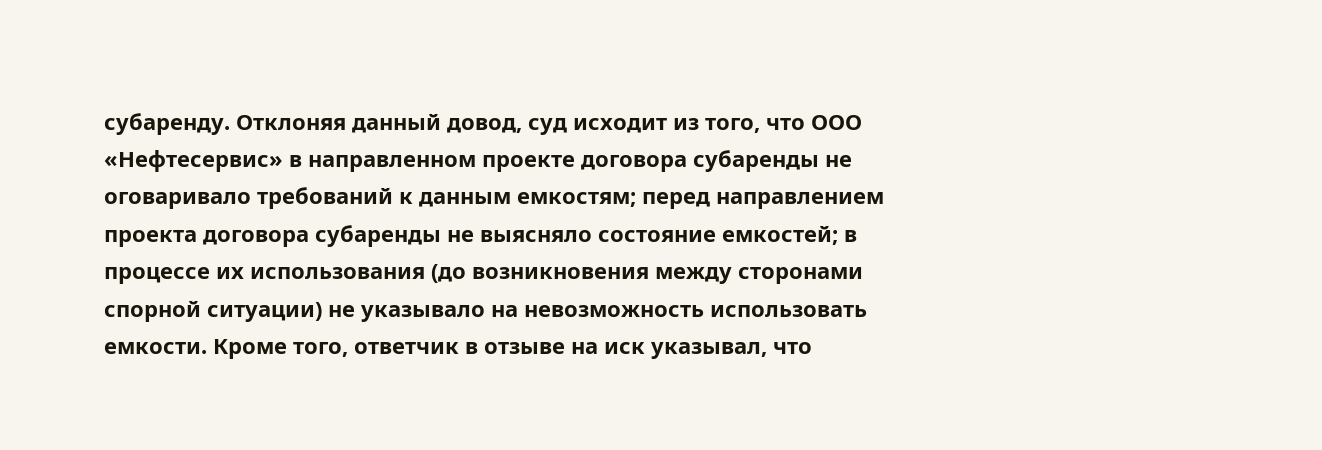субаренду. Отклоняя данный довод, суд исходит из того, что ООО «Нефтесервис» в направленном проекте договора субаренды не оговаривало требований к данным емкостям; перед направлением проекта договора субаренды не выясняло состояние емкостей; в процессе их использования (до возникновения между сторонами спорной ситуации) не указывало на невозможность использовать емкости. Кроме того, ответчик в отзыве на иск указывал, что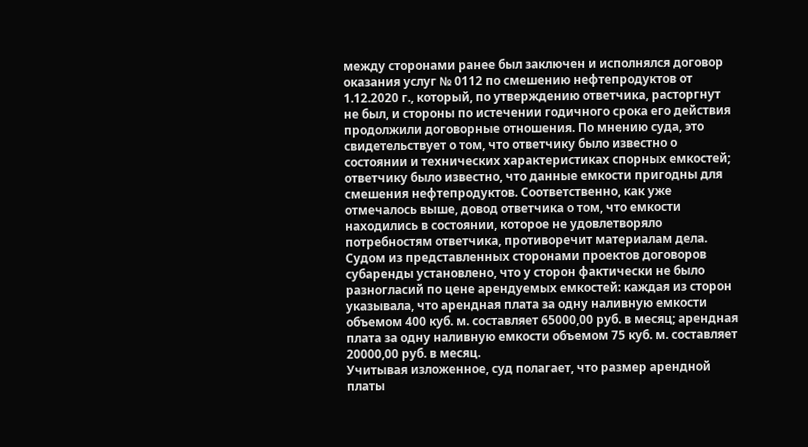между сторонами ранее был заключен и исполнялся договор оказания услуг № 0112 по смешению нефтепродуктов от 1.12.2020 г., который, по утверждению ответчика, расторгнут не был, и стороны по истечении годичного срока его действия продолжили договорные отношения. По мнению суда, это свидетельствует о том, что ответчику было известно о состоянии и технических характеристиках спорных емкостей; ответчику было известно, что данные емкости пригодны для смешения нефтепродуктов. Соответственно, как уже отмечалось выше, довод ответчика о том, что емкости находились в состоянии, которое не удовлетворяло потребностям ответчика, противоречит материалам дела.
Судом из представленных сторонами проектов договоров субаренды установлено, что у сторон фактически не было разногласий по цене арендуемых емкостей: каждая из сторон указывала, что арендная плата за одну наливную емкости объемом 400 куб. м. составляет 65000,00 руб. в месяц; арендная плата за одну наливную емкости объемом 75 куб. м. составляет 20000,00 руб. в месяц.
Учитывая изложенное, суд полагает, что размер арендной платы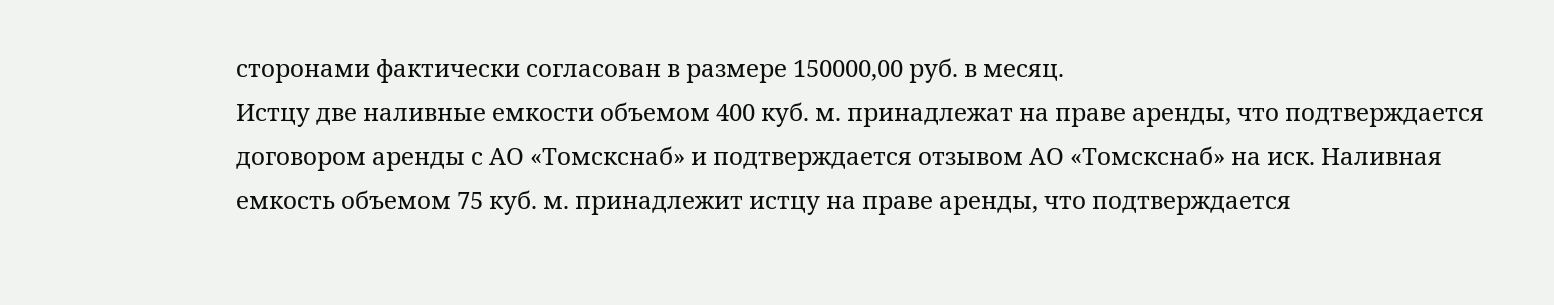сторонами фактически согласован в размере 150000,00 руб. в месяц.
Истцу две наливные емкости объемом 400 куб. м. принадлежат на праве аренды, что подтверждается договором аренды с АО «Томскснаб» и подтверждается отзывом АО «Томскснаб» на иск. Наливная емкость объемом 75 куб. м. принадлежит истцу на праве аренды, что подтверждается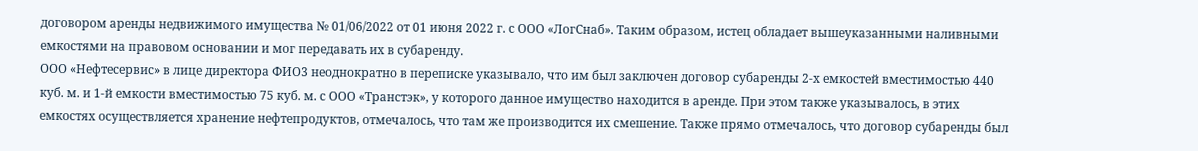договором аренды недвижимого имущества № 01/06/2022 от 01 июня 2022 г. с ООО «ЛогСнаб». Таким образом, истец обладает вышеуказанными наливными емкостями на правовом основании и мог передавать их в субаренду.
ООО «Нефтесервис» в лице директора ФИО3 неоднократно в переписке указывало, что им был заключен договор субаренды 2-х емкостей вместимостью 440 куб. м. и 1-й емкости вместимостью 75 куб. м. с ООО «Транстэк», у которого данное имущество находится в аренде. При этом также указывалось, в этих емкостях осуществляется хранение нефтепродуктов, отмечалось, что там же производится их смешение. Также прямо отмечалось, что договор субаренды был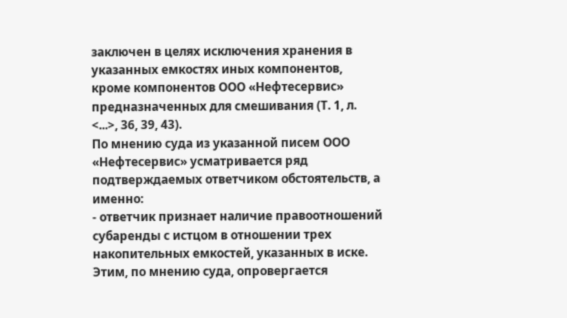заключен в целях исключения хранения в указанных емкостях иных компонентов, кроме компонентов ООО «Нефтесервис» предназначенных для смешивания (Т. 1, л. <...>, 36, 39, 43).
По мнению суда из указанной писем ООО «Нефтесервис» усматривается ряд подтверждаемых ответчиком обстоятельств, а именно:
- ответчик признает наличие правоотношений субаренды с истцом в отношении трех накопительных емкостей, указанных в иске. Этим, по мнению суда, опровергается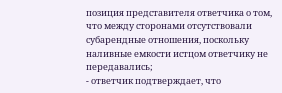позиция представителя ответчика о том, что между сторонами отсутствовали субарендные отношения, поскольку наливные емкости истцом ответчику не передавались;
- ответчик подтверждает, что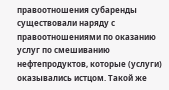правоотношения субаренды существовали наряду с правоотношениями по оказанию услуг по смешиванию нефтепродуктов, которые (услуги) оказывались истцом. Такой же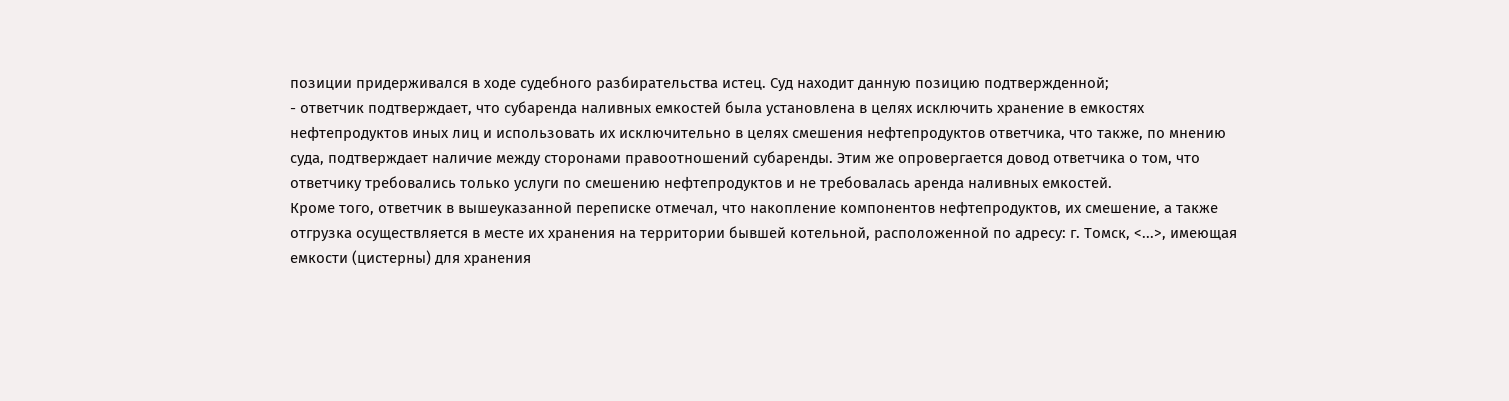позиции придерживался в ходе судебного разбирательства истец. Суд находит данную позицию подтвержденной;
- ответчик подтверждает, что субаренда наливных емкостей была установлена в целях исключить хранение в емкостях нефтепродуктов иных лиц и использовать их исключительно в целях смешения нефтепродуктов ответчика, что также, по мнению суда, подтверждает наличие между сторонами правоотношений субаренды. Этим же опровергается довод ответчика о том, что ответчику требовались только услуги по смешению нефтепродуктов и не требовалась аренда наливных емкостей.
Кроме того, ответчик в вышеуказанной переписке отмечал, что накопление компонентов нефтепродуктов, их смешение, а также отгрузка осуществляется в месте их хранения на территории бывшей котельной, расположенной по адресу: г. Томск, <...>, имеющая емкости (цистерны) для хранения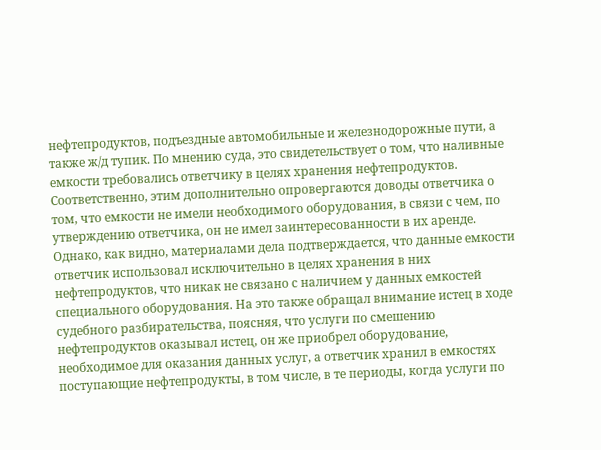нефтепродуктов, подъездные автомобильные и железнодорожные пути, а также ж/д тупик. По мнению суда, это свидетельствует о том, что наливные емкости требовались ответчику в целях хранения нефтепродуктов. Соответственно, этим дополнительно опровергаются доводы ответчика о том, что емкости не имели необходимого оборудования, в связи с чем, по утверждению ответчика, он не имел заинтересованности в их аренде. Однако, как видно, материалами дела подтверждается, что данные емкости ответчик использовал исключительно в целях хранения в них нефтепродуктов, что никак не связано с наличием у данных емкостей специального оборудования. На это также обращал внимание истец в ходе судебного разбирательства, поясняя, что услуги по смешению нефтепродуктов оказывал истец, он же приобрел оборудование, необходимое для оказания данных услуг, а ответчик хранил в емкостях поступающие нефтепродукты, в том числе, в те периоды, когда услуги по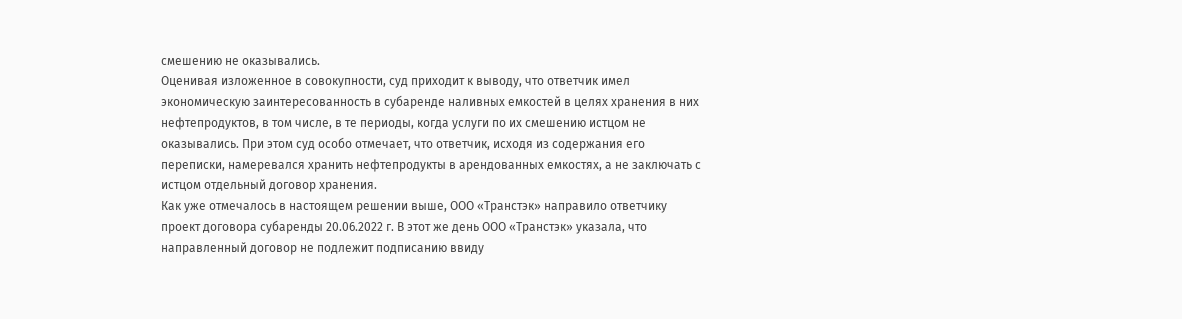смешению не оказывались.
Оценивая изложенное в совокупности, суд приходит к выводу, что ответчик имел экономическую заинтересованность в субаренде наливных емкостей в целях хранения в них нефтепродуктов, в том числе, в те периоды, когда услуги по их смешению истцом не оказывались. При этом суд особо отмечает, что ответчик, исходя из содержания его переписки, намеревался хранить нефтепродукты в арендованных емкостях, а не заключать с истцом отдельный договор хранения.
Как уже отмечалось в настоящем решении выше, ООО «Транстэк» направило ответчику проект договора субаренды 20.06.2022 г. В этот же день ООО «Транстэк» указала, что направленный договор не подлежит подписанию ввиду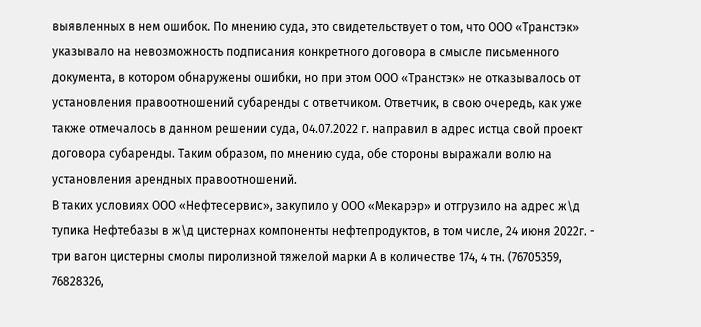выявленных в нем ошибок. По мнению суда, это свидетельствует о том, что ООО «Транстэк» указывало на невозможность подписания конкретного договора в смысле письменного документа, в котором обнаружены ошибки, но при этом ООО «Транстэк» не отказывалось от установления правоотношений субаренды с ответчиком. Ответчик, в свою очередь, как уже также отмечалось в данном решении суда, 04.07.2022 г. направил в адрес истца свой проект договора субаренды. Таким образом, по мнению суда, обе стороны выражали волю на установления арендных правоотношений.
В таких условиях ООО «Нефтесервис», закупило у ООО «Мекарэр» и отгрузило на адрес ж\д тупика Нефтебазы в ж\д цистернах компоненты нефтепродуктов, в том числе, 24 июня 2022г. - три вагон цистерны смолы пиролизной тяжелой марки А в количестве 174, 4 тн. (76705359, 76828326,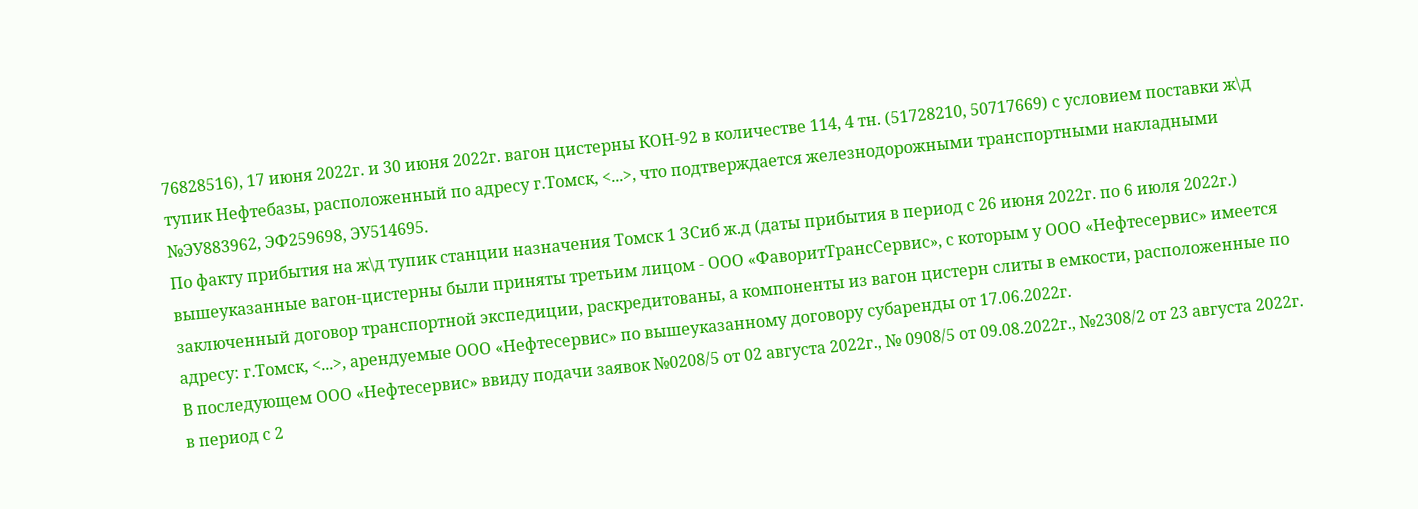76828516), 17 июня 2022г. и 30 июня 2022г. вагон цистерны КОН-92 в количестве 114, 4 тн. (51728210, 50717669) с условием поставки ж\д тупик Нефтебазы, расположенный по адресу г.Томск, <...>, что подтверждается железнодорожными транспортными накладными №ЭУ883962, ЭФ259698, ЭУ514695.
По факту прибытия на ж\д тупик станции назначения Томск 1 ЗСиб ж.д (даты прибытия в период с 26 июня 2022г. по 6 июля 2022г.) вышеуказанные вагон-цистерны были приняты третьим лицом - ООО «ФаворитТрансСервис», с которым у ООО «Нефтесервис» имеется заключенный договор транспортной экспедиции, раскредитованы, а компоненты из вагон цистерн слиты в емкости, расположенные по адресу: г.Томск, <...>, арендуемые ООО «Нефтесервис» по вышеуказанному договору субаренды от 17.06.2022г.
В последующем ООО «Нефтесервис» ввиду подачи заявок №0208/5 от 02 августа 2022г., № 0908/5 от 09.08.2022г., №2308/2 от 23 августа 2022г. в период с 2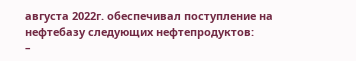августа 2022г. обеспечивал поступление на нефтебазу следующих нефтепродуктов:
–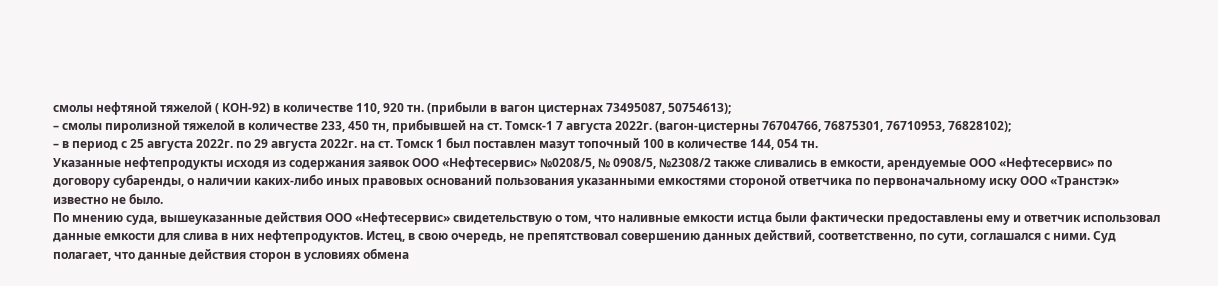смолы нефтяной тяжелой ( КОН-92) в количестве 110, 920 тн. (прибыли в вагон цистернах 73495087, 50754613);
– смолы пиролизной тяжелой в количестве 233, 450 тн, прибывшей на ст. Томск-1 7 августа 2022г. (вагон-цистерны 76704766, 76875301, 76710953, 76828102);
– в период с 25 августа 2022г. по 29 августа 2022г. на ст. Томск 1 был поставлен мазут топочный 100 в количестве 144, 054 тн.
Указанные нефтепродукты исходя из содержания заявок ООО «Нефтесервис» №0208/5, № 0908/5, №2308/2 также сливались в емкости, арендуемые ООО «Нефтесервис» по договору субаренды, о наличии каких-либо иных правовых оснований пользования указанными емкостями стороной ответчика по первоначальному иску ООО «Транстэк» известно не было.
По мнению суда, вышеуказанные действия ООО «Нефтесервис» свидетельствую о том, что наливные емкости истца были фактически предоставлены ему и ответчик использовал данные емкости для слива в них нефтепродуктов. Истец, в свою очередь, не препятствовал совершению данных действий, соответственно, по сути, соглашался с ними. Суд полагает, что данные действия сторон в условиях обмена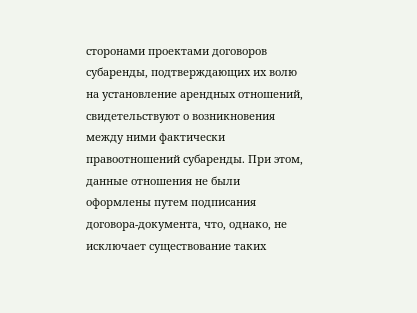сторонами проектами договоров субаренды, подтверждающих их волю на установление арендных отношений, свидетельствуют о возникновения между ними фактически правоотношений субаренды. При этом, данные отношения не были оформлены путем подписания договора-документа, что, однако, не исключает существование таких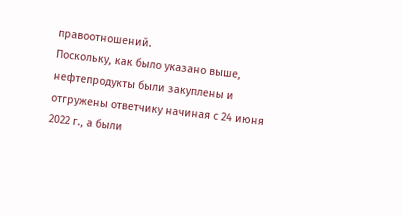правоотношений.
Поскольку, как было указано выше, нефтепродукты были закуплены и отгружены ответчику начиная с 24 июня 2022 г., а были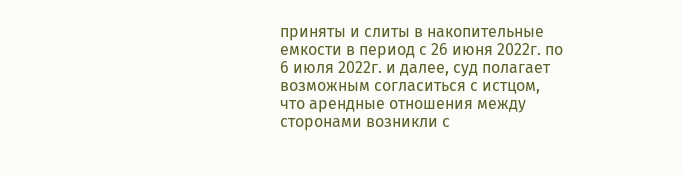приняты и слиты в накопительные емкости в период с 26 июня 2022г. по 6 июля 2022г. и далее, суд полагает возможным согласиться с истцом, что арендные отношения между сторонами возникли с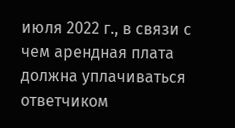июля 2022 г., в связи с чем арендная плата должна уплачиваться ответчиком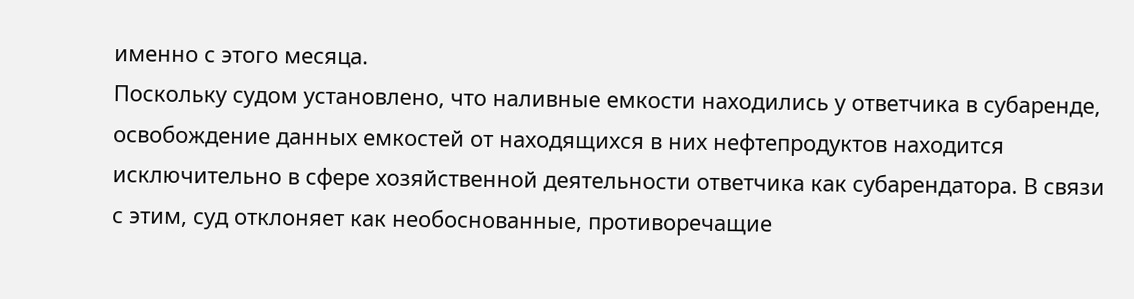именно с этого месяца.
Поскольку судом установлено, что наливные емкости находились у ответчика в субаренде, освобождение данных емкостей от находящихся в них нефтепродуктов находится исключительно в сфере хозяйственной деятельности ответчика как субарендатора. В связи с этим, суд отклоняет как необоснованные, противоречащие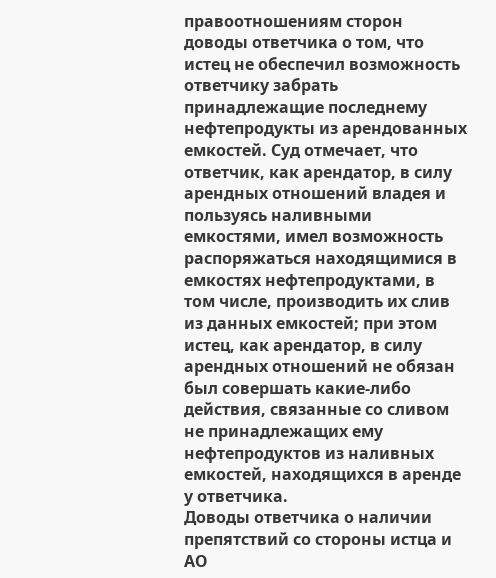правоотношениям сторон доводы ответчика о том, что истец не обеспечил возможность ответчику забрать принадлежащие последнему нефтепродукты из арендованных емкостей. Суд отмечает, что ответчик, как арендатор, в силу арендных отношений владея и пользуясь наливными емкостями, имел возможность распоряжаться находящимися в емкостях нефтепродуктами, в том числе, производить их слив из данных емкостей; при этом истец, как арендатор, в силу арендных отношений не обязан был совершать какие-либо действия, связанные со сливом не принадлежащих ему нефтепродуктов из наливных емкостей, находящихся в аренде у ответчика.
Доводы ответчика о наличии препятствий со стороны истца и АО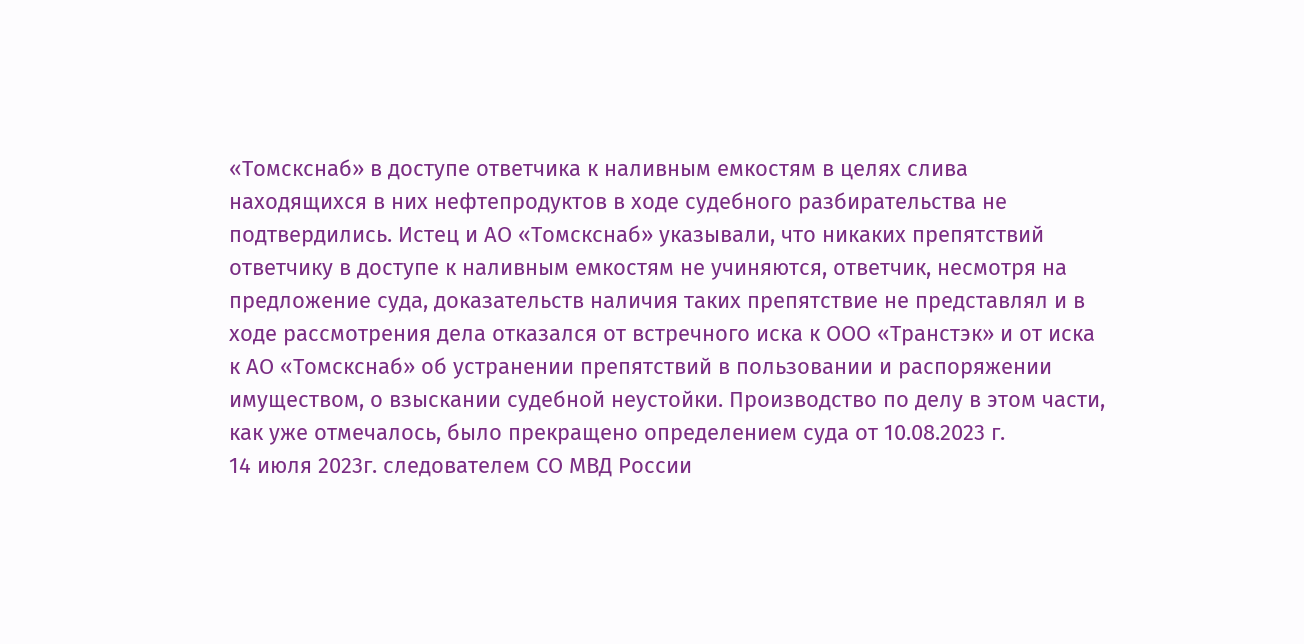«Томскснаб» в доступе ответчика к наливным емкостям в целях слива находящихся в них нефтепродуктов в ходе судебного разбирательства не подтвердились. Истец и АО «Томскснаб» указывали, что никаких препятствий ответчику в доступе к наливным емкостям не учиняются, ответчик, несмотря на предложение суда, доказательств наличия таких препятствие не представлял и в ходе рассмотрения дела отказался от встречного иска к ООО «Транстэк» и от иска к АО «Томскснаб» об устранении препятствий в пользовании и распоряжении имуществом, о взыскании судебной неустойки. Производство по делу в этом части, как уже отмечалось, было прекращено определением суда от 10.08.2023 г.
14 июля 2023г. следователем СО МВД России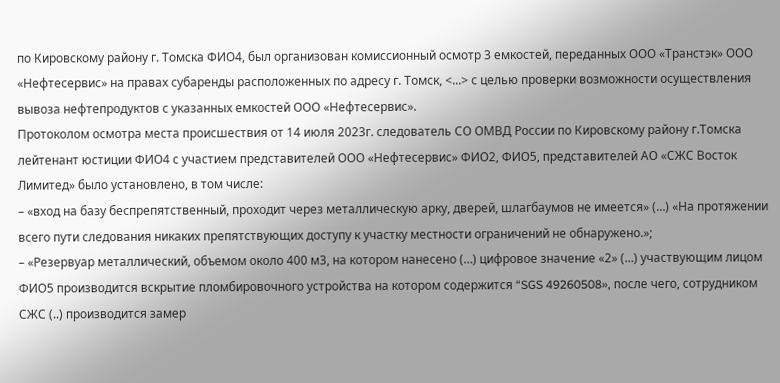по Кировскому району г. Томска ФИО4, был организован комиссионный осмотр 3 емкостей, переданных ООО «Транстэк» ООО «Нефтесервис» на правах субаренды расположенных по адресу г. Томск, <...> с целью проверки возможности осуществления вывоза нефтепродуктов с указанных емкостей ООО «Нефтесервис».
Протоколом осмотра места происшествия от 14 июля 2023г. следователь СО ОМВД России по Кировскому району г.Томска лейтенант юстиции ФИО4 с участием представителей ООО «Нефтесервис» ФИО2, ФИО5, представителей АО «СЖС Восток Лимитед» было установлено, в том числе:
– «вход на базу беспрепятственный, проходит через металлическую арку, дверей, шлагбаумов не имеется» (…) «На протяжении всего пути следования никаких препятствующих доступу к участку местности ограничений не обнаружено.»;
– «Резервуар металлический, объемом около 400 м3, на котором нанесено (…) цифровое значение «2» (…) участвующим лицом ФИО5 производится вскрытие пломбировочного устройства на котором содержится “SGS 49260508», после чего, сотрудником СЖС (..) производится замер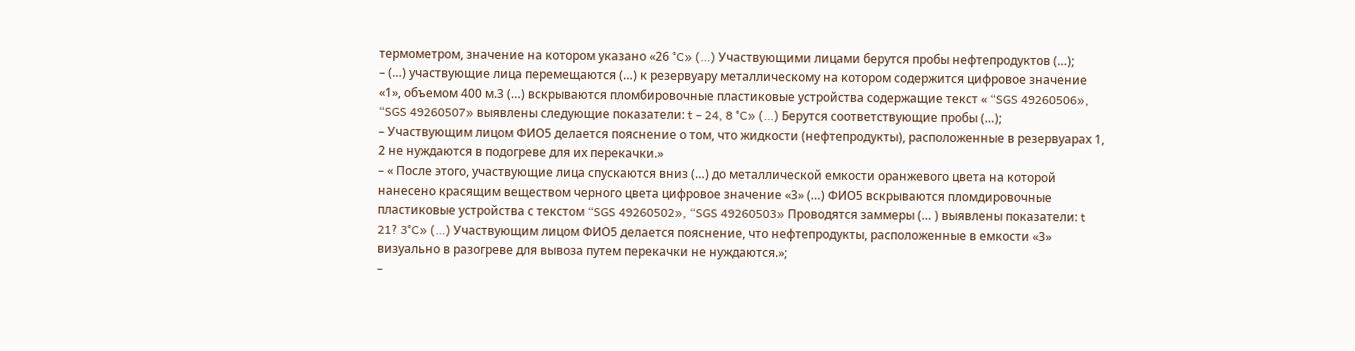термометром, значение на котором указано «26 °C» (…) Участвующими лицами берутся пробы нефтепродуктов (…);
– (…) участвующие лица перемещаются (…) к резервуару металлическому на котором содержится цифровое значение «1», объемом 400 м.3 (…) вскрываются пломбировочные пластиковые устройства содержащие текст « “SGS 49260506», “SGS 49260507» выявлены следующие показатели: t – 24, 8 °C» (…) Берутся соответствующие пробы (…);
– Участвующим лицом ФИО5 делается пояснение о том, что жидкости (нефтепродукты), расположенные в резервуарах 1, 2 не нуждаются в подогреве для их перекачки.»
– « После этого, участвующие лица спускаются вниз (…) до металлической емкости оранжевого цвета на которой нанесено красящим веществом черного цвета цифровое значение «3» (…) ФИО5 вскрываются пломдировочные пластиковые устройства с текстом “SGS 49260502», “SGS 49260503» Проводятся заммеры (… ) выявлены показатели: t 21? 3°C» (…) Участвующим лицом ФИО5 делается пояснение, что нефтепродукты, расположенные в емкости «3» визуально в разогреве для вывоза путем перекачки не нуждаются.»;
–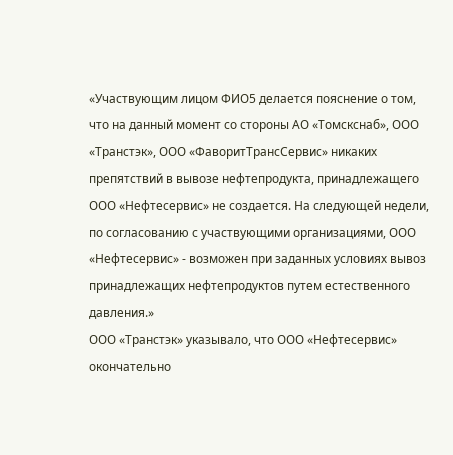«Участвующим лицом ФИО5 делается пояснение о том, что на данный момент со стороны АО «Томскснаб», ООО «Транстэк», ООО «ФаворитТрансСервис» никаких препятствий в вывозе нефтепродукта, принадлежащего ООО «Нефтесервис» не создается. На следующей недели, по согласованию с участвующими организациями, ООО «Нефтесервис» - возможен при заданных условиях вывоз принадлежащих нефтепродуктов путем естественного давления.»
ООО «Транстэк» указывало, что ООО «Нефтесервис» окончательно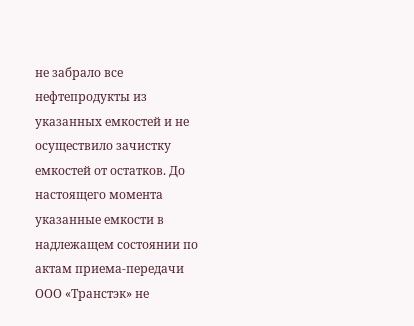не забрало все нефтепродукты из указанных емкостей и не осуществило зачистку емкостей от остатков. До настоящего момента указанные емкости в надлежащем состоянии по актам приема-передачи ООО «Транстэк» не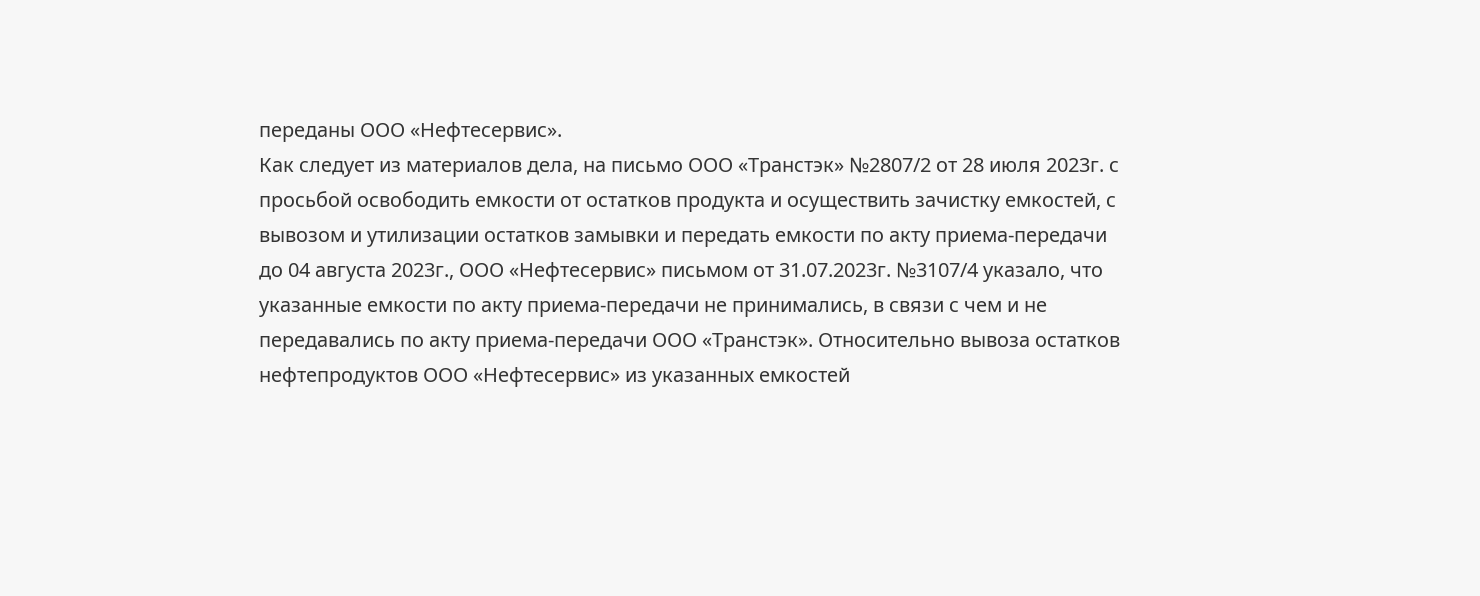переданы ООО «Нефтесервис».
Как следует из материалов дела, на письмо ООО «Транстэк» №2807/2 от 28 июля 2023г. с просьбой освободить емкости от остатков продукта и осуществить зачистку емкостей, с вывозом и утилизации остатков замывки и передать емкости по акту приема-передачи до 04 августа 2023г., ООО «Нефтесервис» письмом от 31.07.2023г. №3107/4 указало, что указанные емкости по акту приема-передачи не принимались, в связи с чем и не передавались по акту приема-передачи ООО «Транстэк». Относительно вывоза остатков нефтепродуктов ООО «Нефтесервис» из указанных емкостей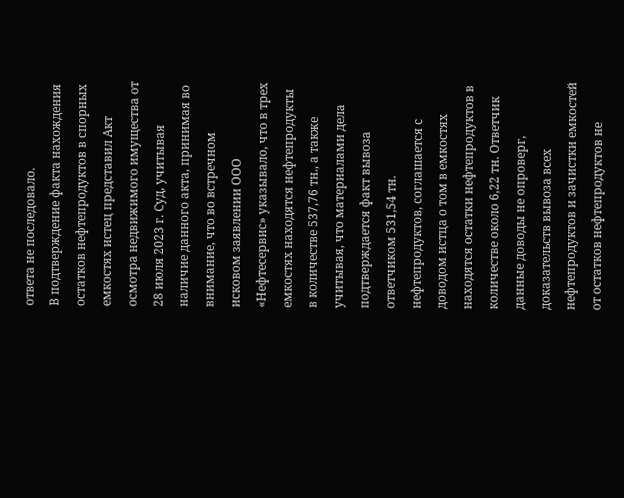ответа не последовало.
В подтверждение факта нахождения остатков нефтепродуктов в спорных емкостях истец представил Акт осмотра недвижимого имущества от 28 июля 2023 г. Суд, учитывая наличие данного акта, принимая во внимание, что во встречном исковом заявлении ООО «Нефтесервис» указывало, что в трех емкостях находятся нефтепродукты в количестве 537,76 тн., а также учитывая, что материалами дела подтверждается факт вывоза ответчиком 531,54 тн. нефтепродуктов, соглашается с доводом истца о том в емкостях находятся остатки нефтепродуктов в количестве около 6,22 тн. Ответчик данные доводы не опроверг, доказательств вывоза всех нефтепродуктов и зачистки емкостей от остатков нефтепродуктов не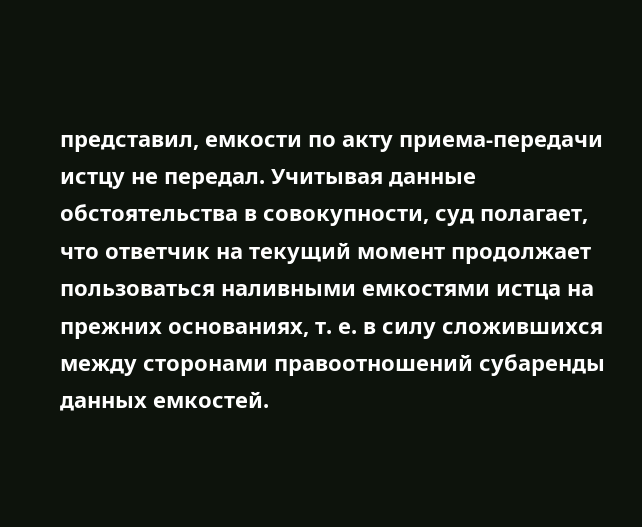представил, емкости по акту приема-передачи истцу не передал. Учитывая данные обстоятельства в совокупности, суд полагает, что ответчик на текущий момент продолжает пользоваться наливными емкостями истца на прежних основаниях, т. е. в силу сложившихся между сторонами правоотношений субаренды данных емкостей.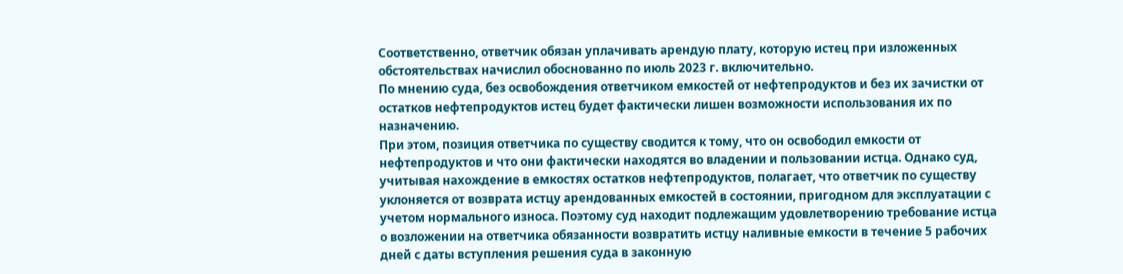Соответственно, ответчик обязан уплачивать арендую плату, которую истец при изложенных обстоятельствах начислил обоснованно по июль 2023 г. включительно.
По мнению суда, без освобождения ответчиком емкостей от нефтепродуктов и без их зачистки от остатков нефтепродуктов истец будет фактически лишен возможности использования их по назначению.
При этом, позиция ответчика по существу сводится к тому, что он освободил емкости от нефтепродуктов и что они фактически находятся во владении и пользовании истца. Однако суд, учитывая нахождение в емкостях остатков нефтепродуктов, полагает, что ответчик по существу уклоняется от возврата истцу арендованных емкостей в состоянии, пригодном для эксплуатации с учетом нормального износа. Поэтому суд находит подлежащим удовлетворению требование истца о возложении на ответчика обязанности возвратить истцу наливные емкости в течение 5 рабочих дней с даты вступления решения суда в законную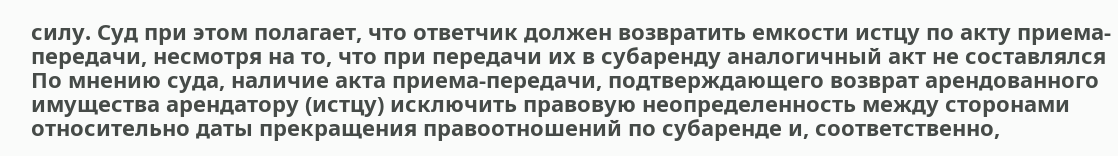силу. Суд при этом полагает, что ответчик должен возвратить емкости истцу по акту приема-передачи, несмотря на то, что при передачи их в субаренду аналогичный акт не составлялся По мнению суда, наличие акта приема-передачи, подтверждающего возврат арендованного имущества арендатору (истцу) исключить правовую неопределенность между сторонами относительно даты прекращения правоотношений по субаренде и, соответственно,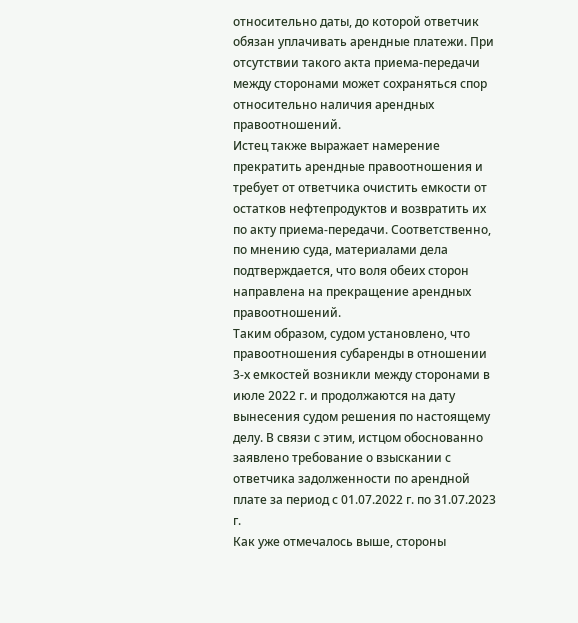относительно даты, до которой ответчик обязан уплачивать арендные платежи. При отсутствии такого акта приема-передачи между сторонами может сохраняться спор относительно наличия арендных правоотношений.
Истец также выражает намерение прекратить арендные правоотношения и требует от ответчика очистить емкости от остатков нефтепродуктов и возвратить их по акту приема-передачи. Соответственно, по мнению суда, материалами дела подтверждается, что воля обеих сторон направлена на прекращение арендных правоотношений.
Таким образом, судом установлено, что правоотношения субаренды в отношении 3-х емкостей возникли между сторонами в июле 2022 г. и продолжаются на дату вынесения судом решения по настоящему делу. В связи с этим, истцом обоснованно заявлено требование о взыскании с ответчика задолженности по арендной плате за период с 01.07.2022 г. по 31.07.2023 г.
Как уже отмечалось выше, стороны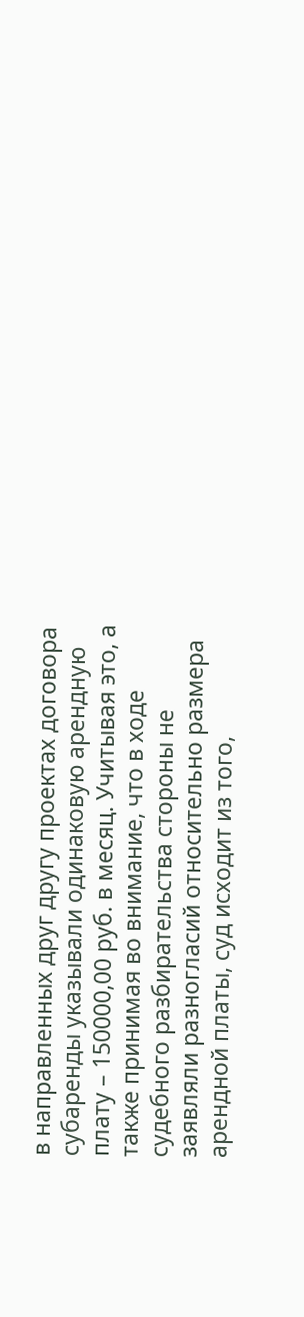в направленных друг другу проектах договора субаренды указывали одинаковую арендную плату – 150000,00 руб. в месяц. Учитывая это, а также принимая во внимание, что в ходе судебного разбирательства стороны не заявляли разногласий относительно размера арендной платы, суд исходит из того,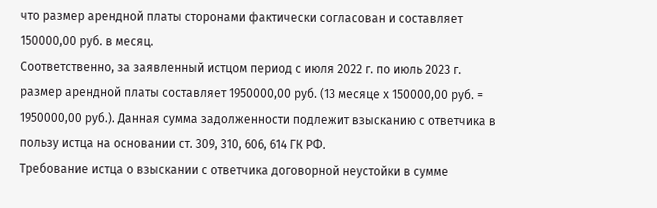что размер арендной платы сторонами фактически согласован и составляет 150000,00 руб. в месяц.
Соответственно, за заявленный истцом период с июля 2022 г. по июль 2023 г. размер арендной платы составляет 1950000,00 руб. (13 месяце х 150000,00 руб. = 1950000,00 руб.). Данная сумма задолженности подлежит взысканию с ответчика в пользу истца на основании ст. 309, 310, 606, 614 ГК РФ.
Требование истца о взыскании с ответчика договорной неустойки в сумме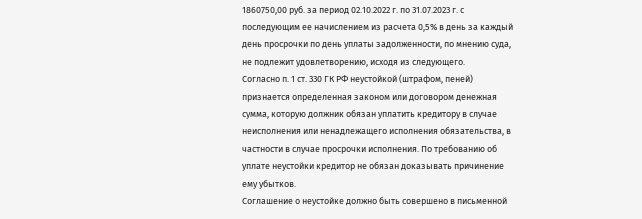1860750,00 руб. за период 02.10.2022 г. по 31.07.2023 г. с последующим ее начислением из расчета 0,5% в день за каждый день просрочки по день уплаты задолженности, по мнению суда, не подлежит удовлетворению, исходя из следующего.
Согласно п. 1 ст. 330 ГК РФ неустойкой (штрафом, пеней) признается определенная законом или договором денежная сумма, которую должник обязан уплатить кредитору в случае неисполнения или ненадлежащего исполнения обязательства, в частности в случае просрочки исполнения. По требованию об уплате неустойки кредитор не обязан доказывать причинение ему убытков.
Соглашение о неустойке должно быть совершено в письменной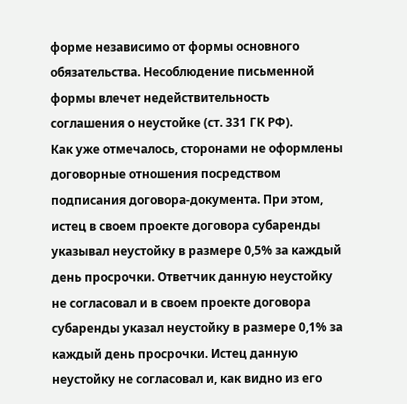форме независимо от формы основного обязательства. Несоблюдение письменной формы влечет недействительность соглашения о неустойке (ст. 331 ГК РФ).
Как уже отмечалось, сторонами не оформлены договорные отношения посредством подписания договора-документа. При этом, истец в своем проекте договора субаренды указывал неустойку в размере 0,5% за каждый день просрочки. Ответчик данную неустойку не согласовал и в своем проекте договора субаренды указал неустойку в размере 0,1% за каждый день просрочки. Истец данную неустойку не согласовал и, как видно из его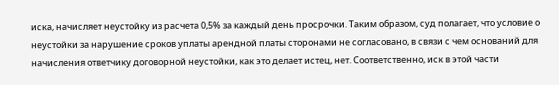иска, начисляет неустойку из расчета 0,5% за каждый день просрочки. Таким образом, суд полагает, что условие о неустойки за нарушение сроков уплаты арендной платы сторонами не согласовано, в связи с чем оснований для начисления ответчику договорной неустойки, как это делает истец, нет. Соответственно, иск в этой части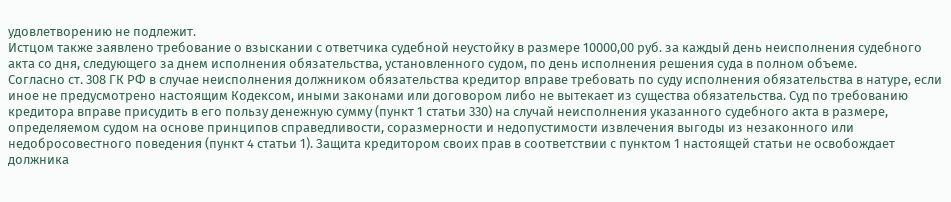удовлетворению не подлежит.
Истцом также заявлено требование о взыскании с ответчика судебной неустойку в размере 10000,00 руб. за каждый день неисполнения судебного акта со дня, следующего за днем исполнения обязательства, установленного судом, по день исполнения решения суда в полном объеме.
Согласно ст. 308 ГК РФ в случае неисполнения должником обязательства кредитор вправе требовать по суду исполнения обязательства в натуре, если иное не предусмотрено настоящим Кодексом, иными законами или договором либо не вытекает из существа обязательства. Суд по требованию кредитора вправе присудить в его пользу денежную сумму (пункт 1 статьи 330) на случай неисполнения указанного судебного акта в размере, определяемом судом на основе принципов справедливости, соразмерности и недопустимости извлечения выгоды из незаконного или недобросовестного поведения (пункт 4 статьи 1). Защита кредитором своих прав в соответствии с пунктом 1 настоящей статьи не освобождает должника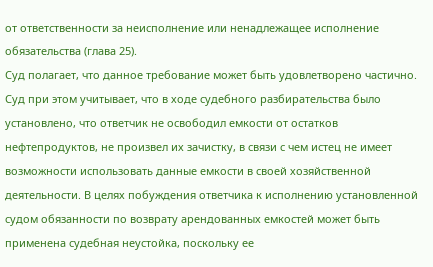от ответственности за неисполнение или ненадлежащее исполнение обязательства (глава 25).
Суд полагает, что данное требование может быть удовлетворено частично. Суд при этом учитывает, что в ходе судебного разбирательства было установлено, что ответчик не освободил емкости от остатков нефтепродуктов, не произвел их зачистку, в связи с чем истец не имеет возможности использовать данные емкости в своей хозяйственной деятельности. В целях побуждения ответчика к исполнению установленной судом обязанности по возврату арендованных емкостей может быть применена судебная неустойка, поскольку ее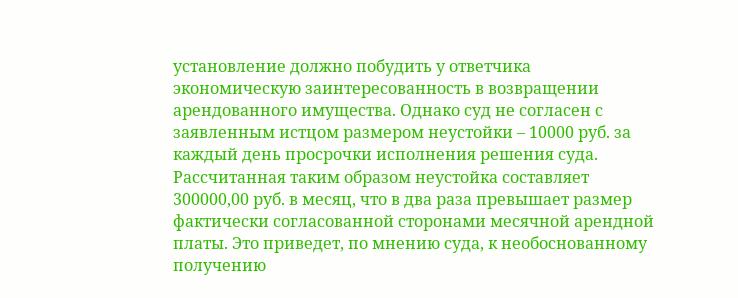установление должно побудить у ответчика экономическую заинтересованность в возвращении арендованного имущества. Однако суд не согласен с заявленным истцом размером неустойки – 10000 руб. за каждый день просрочки исполнения решения суда. Рассчитанная таким образом неустойка составляет 300000,00 руб. в месяц, что в два раза превышает размер фактически согласованной сторонами месячной арендной платы. Это приведет, по мнению суда, к необоснованному получению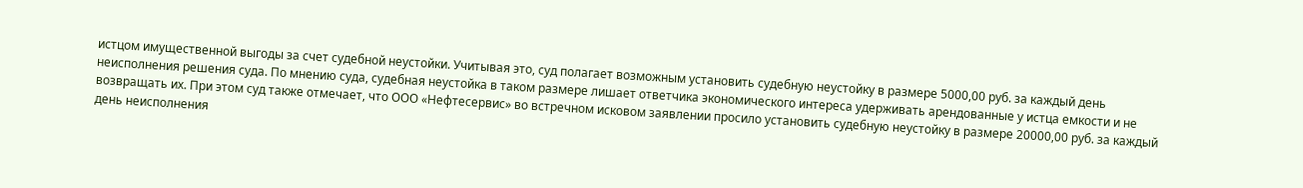истцом имущественной выгоды за счет судебной неустойки. Учитывая это, суд полагает возможным установить судебную неустойку в размере 5000,00 руб. за каждый день неисполнения решения суда. По мнению суда, судебная неустойка в таком размере лишает ответчика экономического интереса удерживать арендованные у истца емкости и не возвращать их. При этом суд также отмечает, что ООО «Нефтесервис» во встречном исковом заявлении просило установить судебную неустойку в размере 20000,00 руб. за каждый день неисполнения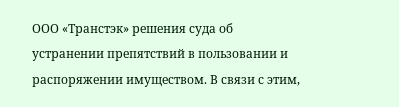ООО «Транстэк» решения суда об устранении препятствий в пользовании и распоряжении имуществом. В связи с этим,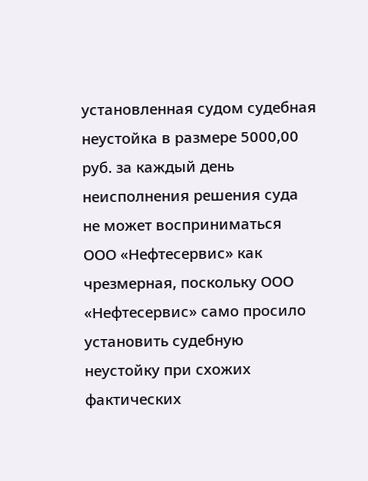установленная судом судебная неустойка в размере 5000,00 руб. за каждый день неисполнения решения суда не может восприниматься ООО «Нефтесервис» как чрезмерная, поскольку ООО «Нефтесервис» само просило установить судебную неустойку при схожих фактических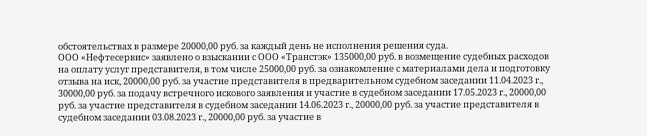обстоятельствах в размере 20000,00 руб. за каждый день не исполнения решения суда.
ООО «Нефтесервис» заявлено о взыскании с ООО «Транстэк» 135000,00 руб. в возмещение судебных расходов на оплату услуг представителя, в том числе 25000,00 руб. за ознакомление с материалами дела и подготовку отзыва на иск, 20000,00 руб. за участие представителя в предварительном судебном заседании 11.04.2023 г., 30000,00 руб. за подачу встречного искового заявления и участие в судебном заседании 17.05.2023 г., 20000,00 руб. за участие представителя в судебном заседании 14.06.2023 г., 20000,00 руб. за участие представителя в судебном заседании 03.08.2023 г., 20000,00 руб. за участие в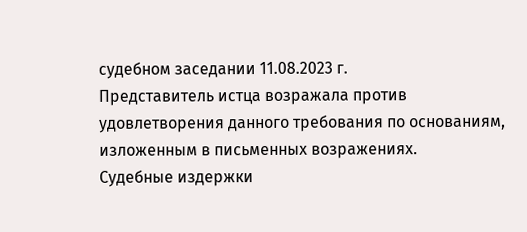судебном заседании 11.08.2023 г.
Представитель истца возражала против удовлетворения данного требования по основаниям, изложенным в письменных возражениях.
Судебные издержки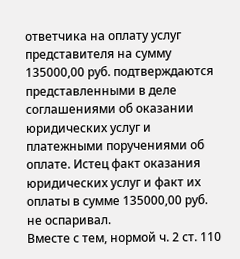ответчика на оплату услуг представителя на сумму 135000,00 руб. подтверждаются представленными в деле соглашениями об оказании юридических услуг и платежными поручениями об оплате. Истец факт оказания юридических услуг и факт их оплаты в сумме 135000,00 руб. не оспаривал.
Вместе с тем, нормой ч. 2 ст. 110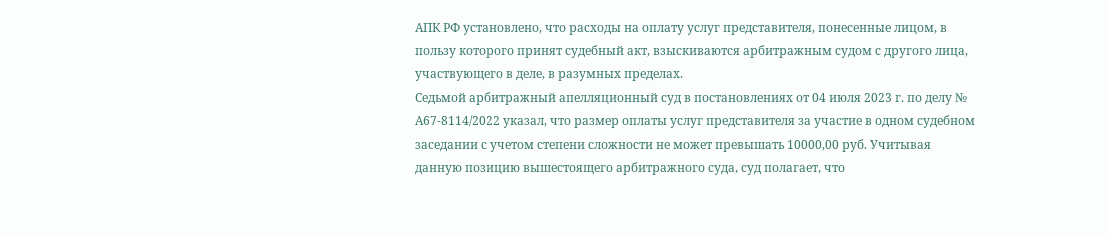АПК РФ установлено, что расходы на оплату услуг представителя, понесенные лицом, в пользу которого принят судебный акт, взыскиваются арбитражным судом с другого лица, участвующего в деле, в разумных пределах.
Седьмой арбитражный апелляционный суд в постановлениях от 04 июля 2023 г. по делу № А67-8114/2022 указал, что размер оплаты услуг представителя за участие в одном судебном заседании с учетом степени сложности не может превышать 10000,00 руб. Учитывая данную позицию вышестоящего арбитражного суда, суд полагает, что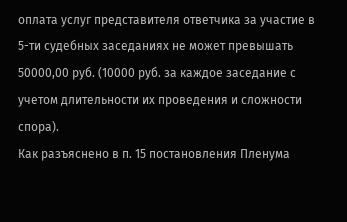оплата услуг представителя ответчика за участие в 5-ти судебных заседаниях не может превышать 50000,00 руб. (10000 руб. за каждое заседание с учетом длительности их проведения и сложности спора).
Как разъяснено в п. 15 постановления Пленума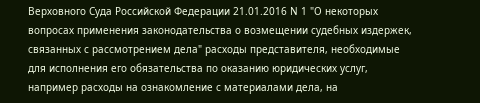Верховного Суда Российской Федерации 21.01.2016 N 1 "О некоторых вопросах применения законодательства о возмещении судебных издержек, связанных с рассмотрением дела" расходы представителя, необходимые для исполнения его обязательства по оказанию юридических услуг, например расходы на ознакомление с материалами дела, на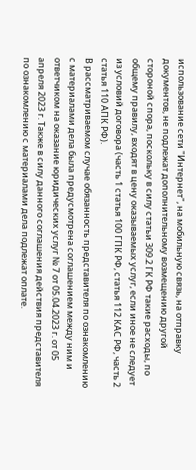использование сети "Интернет", на мобильную связь, на отправку документов, не подлежат дополнительному возмещению другой стороной спора, поскольку в силу статьи 309.2 ГК РФ такие расходы, по общему правилу, входят в цену оказываемых услуг, если иное не следует из условий договора (часть 1 статья 100 ГПК РФ, статья 112 КАС РФ, часть 2 статья 110 АПК РФ).
В рассматриваемом случае обязанность представителя по ознакомлению с материалами дела была предусмотрена соглашением между ним и ответчиком на оказание юридических услуг № 7 от 05.04.2023 г. от 05 апреля 2023 г. Также в силу данного соглашения действия представителя по ознакомлению с материалами дела подлежат оплате.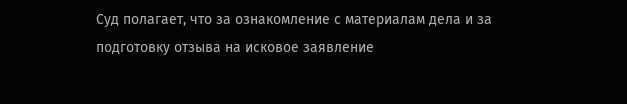Суд полагает, что за ознакомление с материалам дела и за подготовку отзыва на исковое заявление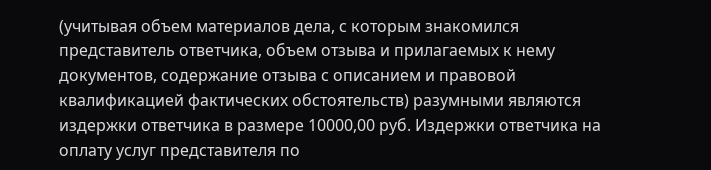(учитывая объем материалов дела, с которым знакомился представитель ответчика, объем отзыва и прилагаемых к нему документов, содержание отзыва с описанием и правовой квалификацией фактических обстоятельств) разумными являются издержки ответчика в размере 10000,00 руб. Издержки ответчика на оплату услуг представителя по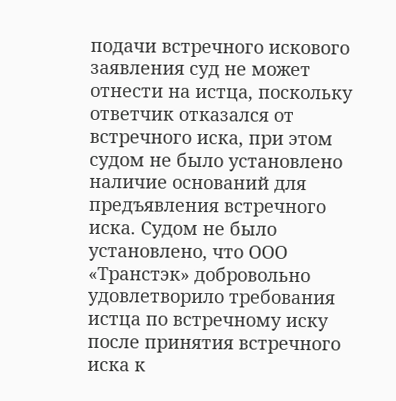подачи встречного искового заявления суд не может отнести на истца, поскольку ответчик отказался от встречного иска, при этом судом не было установлено наличие оснований для предъявления встречного иска. Судом не было установлено, что ООО «Транстэк» добровольно удовлетворило требования истца по встречному иску после принятия встречного иска к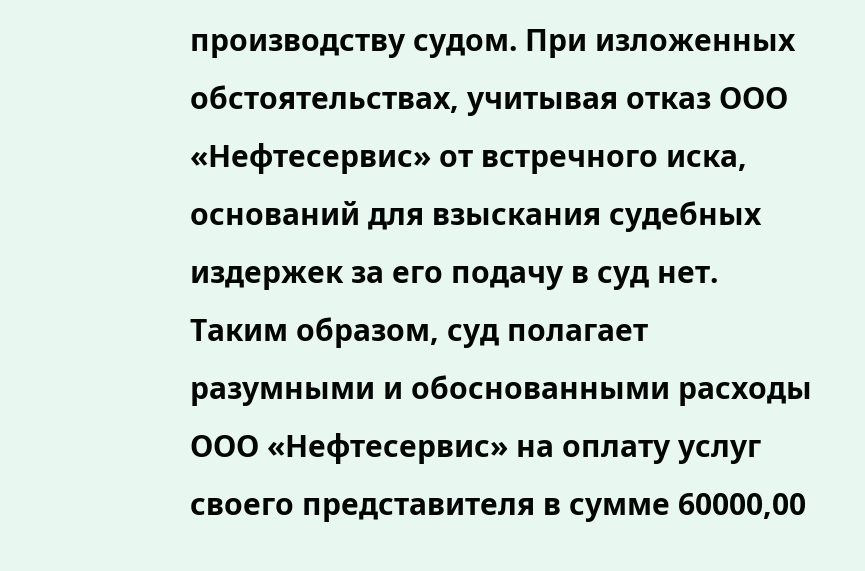производству судом. При изложенных обстоятельствах, учитывая отказ ООО «Нефтесервис» от встречного иска, оснований для взыскания судебных издержек за его подачу в суд нет.
Таким образом, суд полагает разумными и обоснованными расходы ООО «Нефтесервис» на оплату услуг своего представителя в сумме 60000,00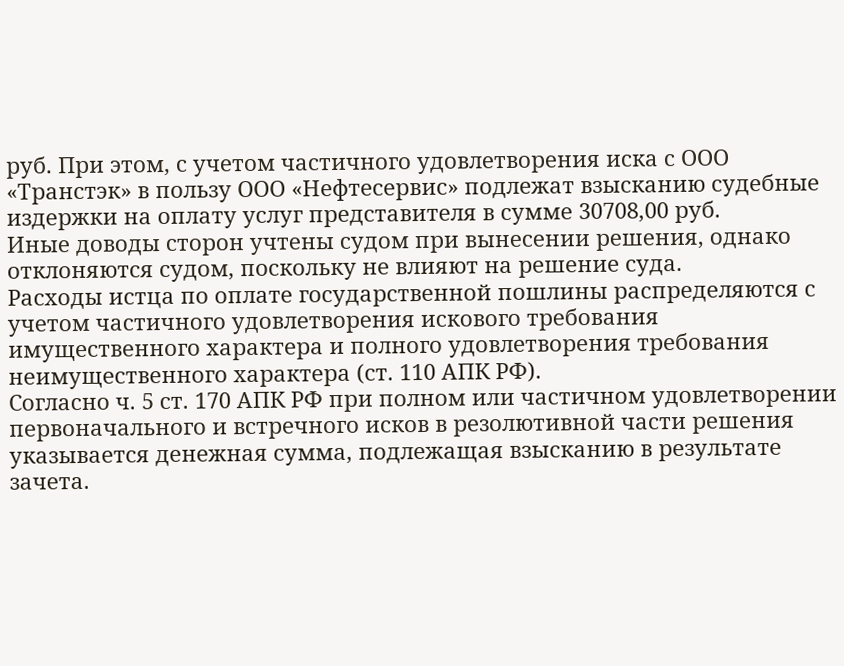руб. При этом, с учетом частичного удовлетворения иска с ООО «Транстэк» в пользу ООО «Нефтесервис» подлежат взысканию судебные издержки на оплату услуг представителя в сумме 30708,00 руб.
Иные доводы сторон учтены судом при вынесении решения, однако отклоняются судом, поскольку не влияют на решение суда.
Расходы истца по оплате государственной пошлины распределяются с учетом частичного удовлетворения искового требования имущественного характера и полного удовлетворения требования неимущественного характера (ст. 110 АПК РФ).
Согласно ч. 5 ст. 170 АПК РФ при полном или частичном удовлетворении первоначального и встречного исков в резолютивной части решения указывается денежная сумма, подлежащая взысканию в результате зачета.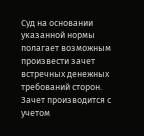Суд на основании указанной нормы полагает возможным произвести зачет встречных денежных требований сторон. Зачет производится с учетом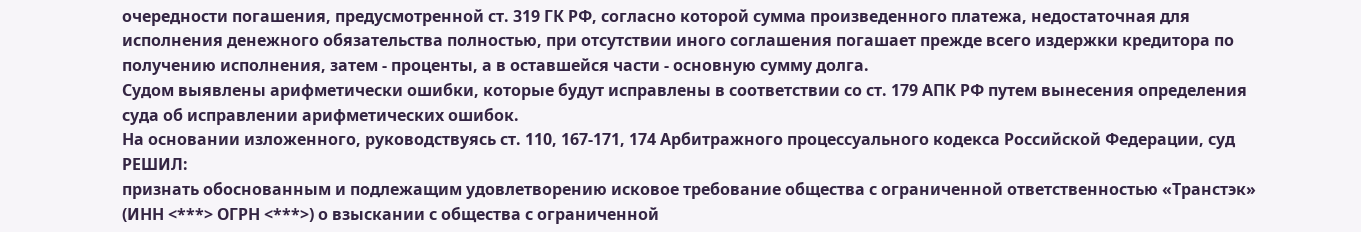очередности погашения, предусмотренной ст. 319 ГК РФ, согласно которой сумма произведенного платежа, недостаточная для исполнения денежного обязательства полностью, при отсутствии иного соглашения погашает прежде всего издержки кредитора по получению исполнения, затем - проценты, а в оставшейся части - основную сумму долга.
Судом выявлены арифметически ошибки, которые будут исправлены в соответствии со ст. 179 АПК РФ путем вынесения определения суда об исправлении арифметических ошибок.
На основании изложенного, руководствуясь ст. 110, 167-171, 174 Арбитражного процессуального кодекса Российской Федерации, суд
РЕШИЛ:
признать обоснованным и подлежащим удовлетворению исковое требование общества с ограниченной ответственностью «Транстэк» (ИНН <***> ОГРН <***>) о взыскании с общества с ограниченной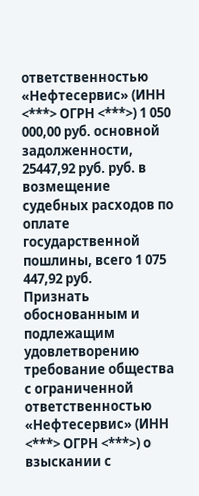ответственностью «Нефтесервис» (ИНН <***> ОГРН <***>) 1 050 000,00 руб. основной задолженности, 25447,92 руб. руб. в возмещение судебных расходов по оплате государственной пошлины, всего 1 075 447,92 руб.
Признать обоснованным и подлежащим удовлетворению требование общества с ограниченной ответственностью «Нефтесервис» (ИНН <***> ОГРН <***>) о взыскании с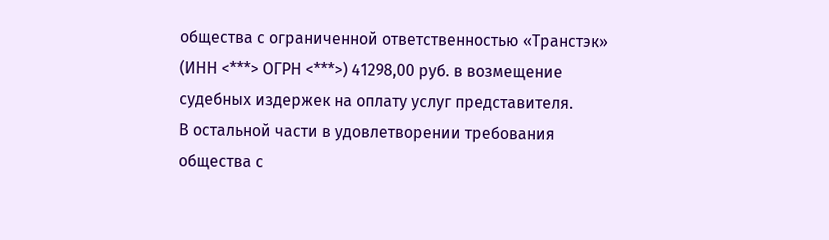общества с ограниченной ответственностью «Транстэк» (ИНН <***> ОГРН <***>) 41298,00 руб. в возмещение судебных издержек на оплату услуг представителя.
В остальной части в удовлетворении требования общества с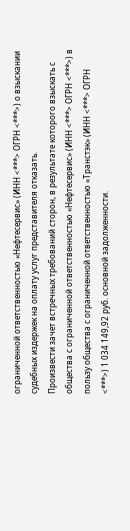ограниченной ответственностью «Нефтесервис» (ИНН <***> ОГРН <***>) о взыскании судебных издержек на оплату услуг представителя отказать.
Произвести зачет встречных требований сторон, в результате которого взыскать с общества с ограниченной ответственностью «Нефтесервис» (ИНН <***> ОГРН <***>) в пользу общества с ограниченной ответственностью «Транстэк» (ИНН <***> ОГРН <***>) 1 034 149,92 руб. основной задолженности.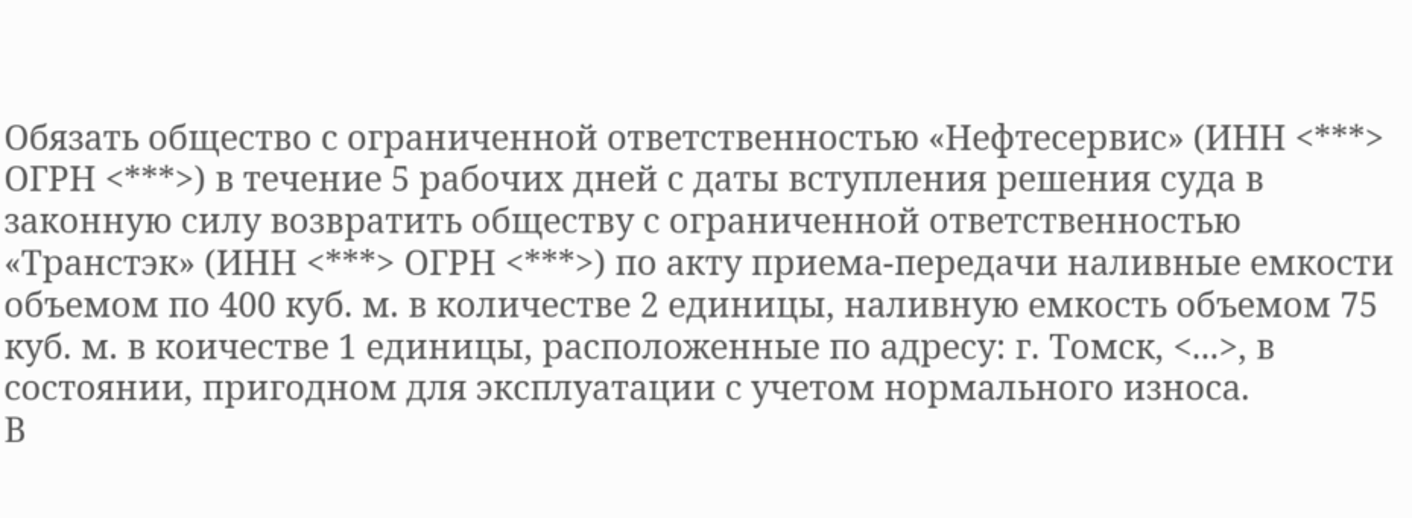Обязать общество с ограниченной ответственностью «Нефтесервис» (ИНН <***> ОГРН <***>) в течение 5 рабочих дней с даты вступления решения суда в законную силу возвратить обществу с ограниченной ответственностью «Транстэк» (ИНН <***> ОГРН <***>) по акту приема-передачи наливные емкости объемом по 400 куб. м. в количестве 2 единицы, наливную емкость объемом 75 куб. м. в коичестве 1 единицы, расположенные по адресу: г. Томск, <...>, в состоянии, пригодном для эксплуатации с учетом нормального износа.
В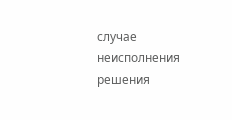случае неисполнения решения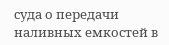суда о передачи наливных емкостей в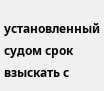установленный судом срок взыскать с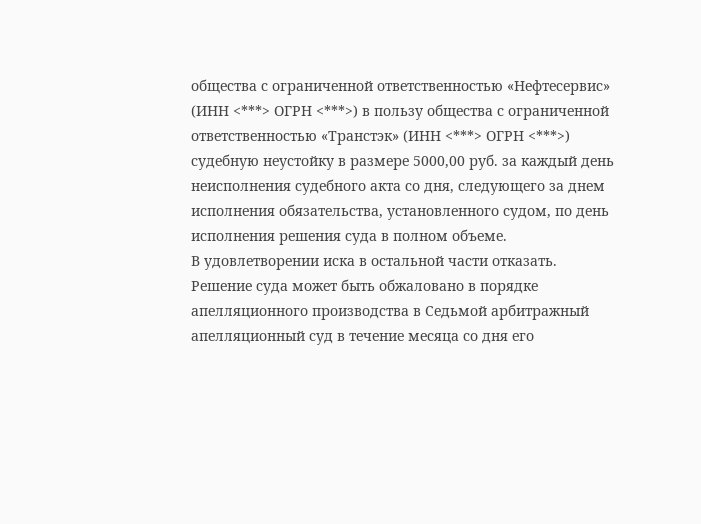общества с ограниченной ответственностью «Нефтесервис» (ИНН <***> ОГРН <***>) в пользу общества с ограниченной ответственностью «Транстэк» (ИНН <***> ОГРН <***>) судебную неустойку в размере 5000,00 руб. за каждый день неисполнения судебного акта со дня, следующего за днем исполнения обязательства, установленного судом, по день исполнения решения суда в полном объеме.
В удовлетворении иска в остальной части отказать.
Решение суда может быть обжаловано в порядке апелляционного производства в Седьмой арбитражный апелляционный суд в течение месяца со дня его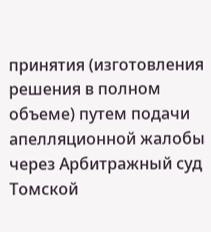принятия (изготовления решения в полном объеме) путем подачи апелляционной жалобы через Арбитражный суд Томской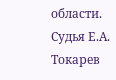области.
Судья Е.А. Токарев